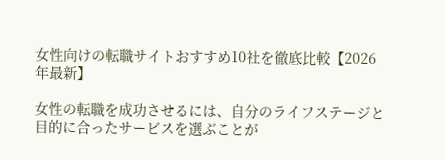女性向けの転職サイトおすすめ10社を徹底比較【2026年最新】

女性の転職を成功させるには、自分のライフステージと目的に合ったサービスを選ぶことが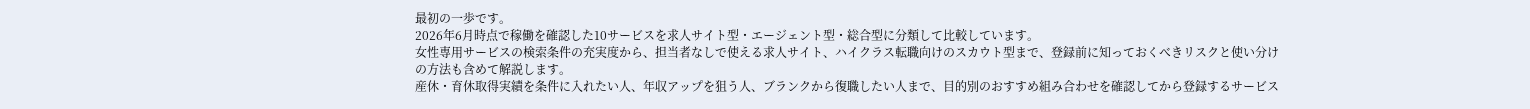最初の一歩です。
2026年6月時点で稼働を確認した10サービスを求人サイト型・エージェント型・総合型に分類して比較しています。
女性専用サービスの検索条件の充実度から、担当者なしで使える求人サイト、ハイクラス転職向けのスカウト型まで、登録前に知っておくべきリスクと使い分けの方法も含めて解説します。
産休・育休取得実績を条件に入れたい人、年収アップを狙う人、ブランクから復職したい人まで、目的別のおすすめ組み合わせを確認してから登録するサービス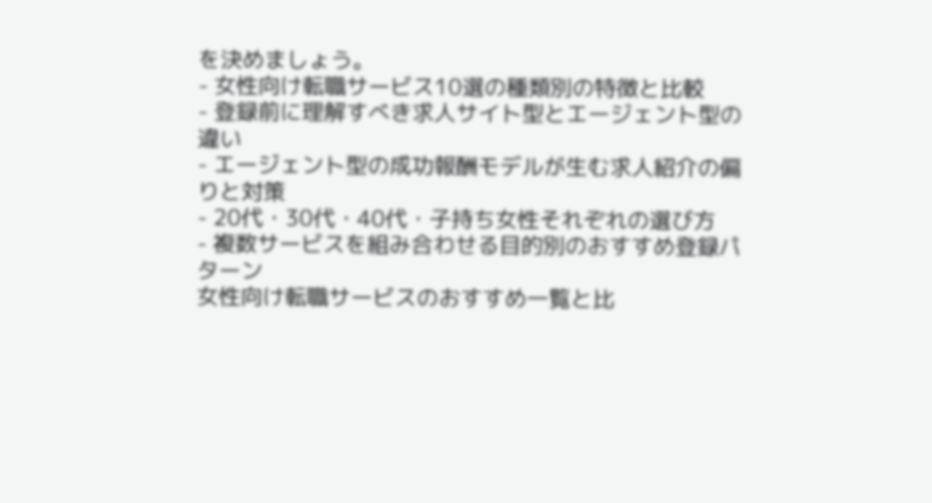を決めましょう。
- 女性向け転職サービス10選の種類別の特徴と比較
- 登録前に理解すべき求人サイト型とエージェント型の違い
- エージェント型の成功報酬モデルが生む求人紹介の偏りと対策
- 20代・30代・40代・子持ち女性それぞれの選び方
- 複数サービスを組み合わせる目的別のおすすめ登録パターン
女性向け転職サービスのおすすめ一覧と比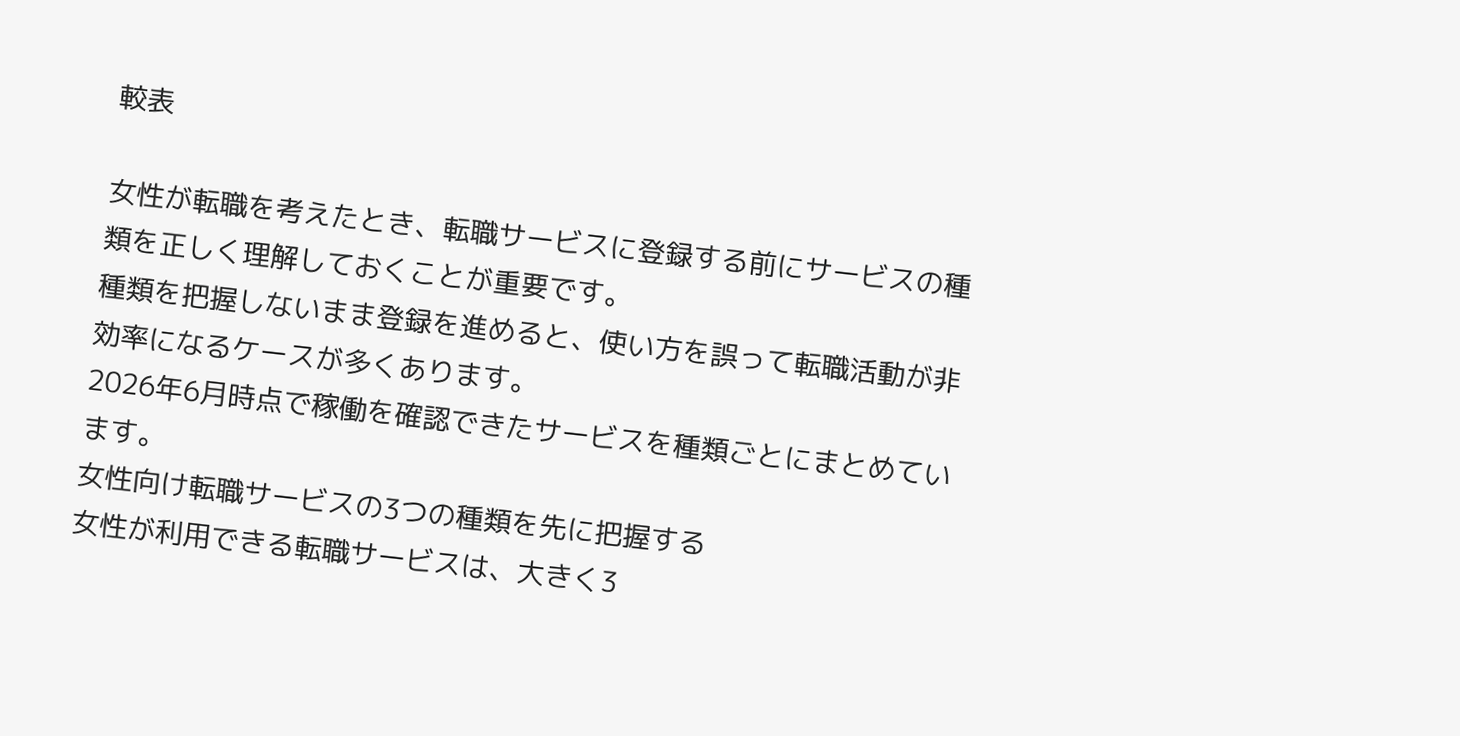較表

女性が転職を考えたとき、転職サービスに登録する前にサービスの種類を正しく理解しておくことが重要です。
種類を把握しないまま登録を進めると、使い方を誤って転職活動が非効率になるケースが多くあります。
2026年6月時点で稼働を確認できたサービスを種類ごとにまとめています。
女性向け転職サービスの3つの種類を先に把握する
女性が利用できる転職サービスは、大きく3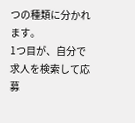つの種類に分かれます。
1つ目が、自分で求人を検索して応募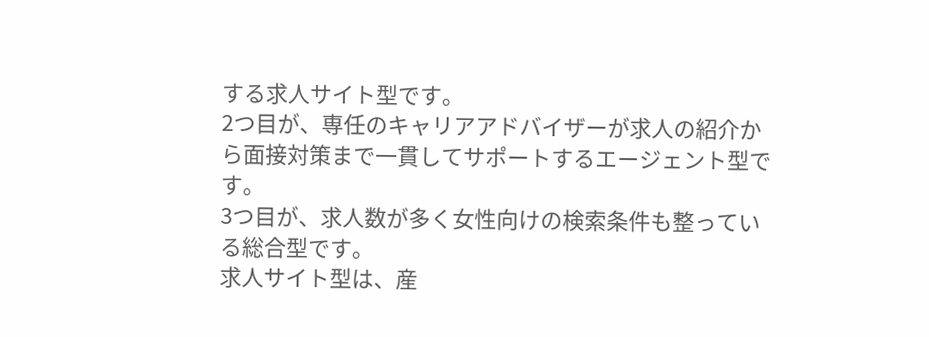する求人サイト型です。
2つ目が、専任のキャリアアドバイザーが求人の紹介から面接対策まで一貫してサポートするエージェント型です。
3つ目が、求人数が多く女性向けの検索条件も整っている総合型です。
求人サイト型は、産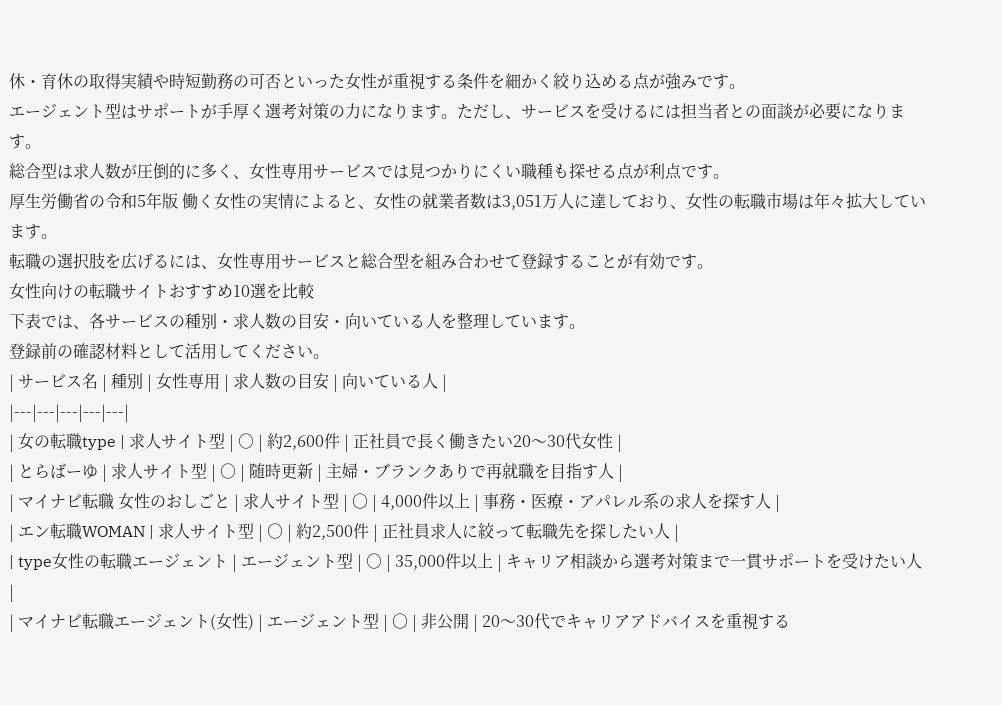休・育休の取得実績や時短勤務の可否といった女性が重視する条件を細かく絞り込める点が強みです。
エージェント型はサポートが手厚く選考対策の力になります。ただし、サービスを受けるには担当者との面談が必要になります。
総合型は求人数が圧倒的に多く、女性専用サービスでは見つかりにくい職種も探せる点が利点です。
厚生労働省の令和5年版 働く女性の実情によると、女性の就業者数は3,051万人に達しており、女性の転職市場は年々拡大しています。
転職の選択肢を広げるには、女性専用サービスと総合型を組み合わせて登録することが有効です。
女性向けの転職サイトおすすめ10選を比較
下表では、各サービスの種別・求人数の目安・向いている人を整理しています。
登録前の確認材料として活用してください。
| サービス名 | 種別 | 女性専用 | 求人数の目安 | 向いている人 |
|---|---|---|---|---|
| 女の転職type | 求人サイト型 | ○ | 約2,600件 | 正社員で長く働きたい20〜30代女性 |
| とらばーゆ | 求人サイト型 | ○ | 随時更新 | 主婦・ブランクありで再就職を目指す人 |
| マイナビ転職 女性のおしごと | 求人サイト型 | ○ | 4,000件以上 | 事務・医療・アパレル系の求人を探す人 |
| エン転職WOMAN | 求人サイト型 | ○ | 約2,500件 | 正社員求人に絞って転職先を探したい人 |
| type女性の転職エージェント | エージェント型 | ○ | 35,000件以上 | キャリア相談から選考対策まで一貫サポートを受けたい人 |
| マイナビ転職エージェント(女性) | エージェント型 | ○ | 非公開 | 20〜30代でキャリアアドバイスを重視する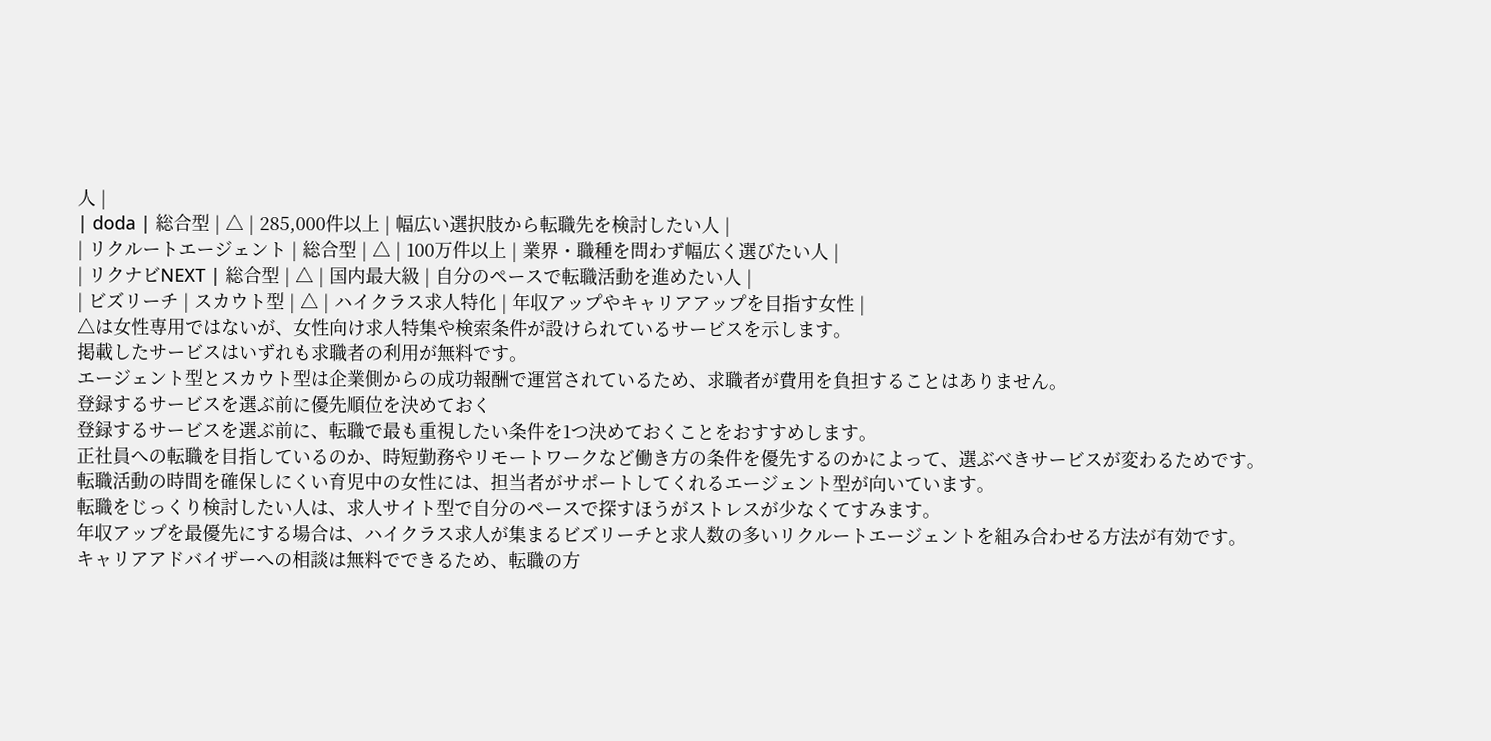人 |
| doda | 総合型 | △ | 285,000件以上 | 幅広い選択肢から転職先を検討したい人 |
| リクルートエージェント | 総合型 | △ | 100万件以上 | 業界・職種を問わず幅広く選びたい人 |
| リクナビNEXT | 総合型 | △ | 国内最大級 | 自分のペースで転職活動を進めたい人 |
| ビズリーチ | スカウト型 | △ | ハイクラス求人特化 | 年収アップやキャリアアップを目指す女性 |
△は女性専用ではないが、女性向け求人特集や検索条件が設けられているサービスを示します。
掲載したサービスはいずれも求職者の利用が無料です。
エージェント型とスカウト型は企業側からの成功報酬で運営されているため、求職者が費用を負担することはありません。
登録するサービスを選ぶ前に優先順位を決めておく
登録するサービスを選ぶ前に、転職で最も重視したい条件を1つ決めておくことをおすすめします。
正社員への転職を目指しているのか、時短勤務やリモートワークなど働き方の条件を優先するのかによって、選ぶべきサービスが変わるためです。
転職活動の時間を確保しにくい育児中の女性には、担当者がサポートしてくれるエージェント型が向いています。
転職をじっくり検討したい人は、求人サイト型で自分のペースで探すほうがストレスが少なくてすみます。
年収アップを最優先にする場合は、ハイクラス求人が集まるビズリーチと求人数の多いリクルートエージェントを組み合わせる方法が有効です。
キャリアアドバイザーへの相談は無料でできるため、転職の方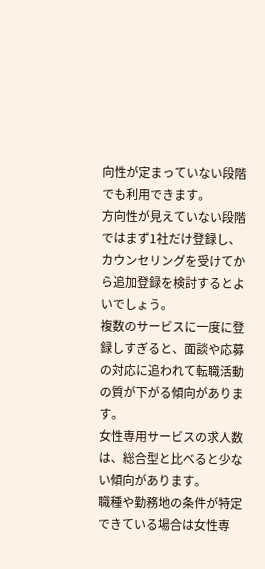向性が定まっていない段階でも利用できます。
方向性が見えていない段階ではまず1社だけ登録し、カウンセリングを受けてから追加登録を検討するとよいでしょう。
複数のサービスに一度に登録しすぎると、面談や応募の対応に追われて転職活動の質が下がる傾向があります。
女性専用サービスの求人数は、総合型と比べると少ない傾向があります。
職種や勤務地の条件が特定できている場合は女性専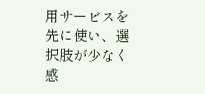用サービスを先に使い、選択肢が少なく感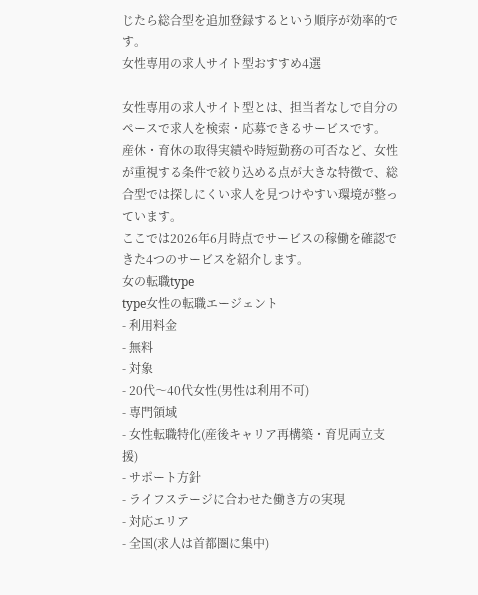じたら総合型を追加登録するという順序が効率的です。
女性専用の求人サイト型おすすめ4選

女性専用の求人サイト型とは、担当者なしで自分のペースで求人を検索・応募できるサービスです。
産休・育休の取得実績や時短勤務の可否など、女性が重視する条件で絞り込める点が大きな特徴で、総合型では探しにくい求人を見つけやすい環境が整っています。
ここでは2026年6月時点でサービスの稼働を確認できた4つのサービスを紹介します。
女の転職type
type女性の転職エージェント
- 利用料金
- 無料
- 対象
- 20代〜40代女性(男性は利用不可)
- 専門領域
- 女性転職特化(産後キャリア再構築・育児両立支援)
- サポート方針
- ライフステージに合わせた働き方の実現
- 対応エリア
- 全国(求人は首都圏に集中)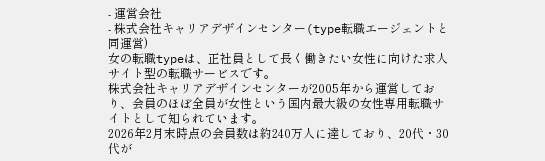- 運営会社
- 株式会社キャリアデザインセンター(type転職エージェントと同運営)
女の転職typeは、正社員として長く働きたい女性に向けた求人サイト型の転職サービスです。
株式会社キャリアデザインセンターが2005年から運営しており、会員のほぼ全員が女性という国内最大級の女性専用転職サイトとして知られています。
2026年2月末時点の会員数は約240万人に達しており、20代・30代が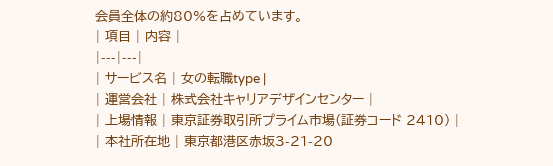会員全体の約80%を占めています。
| 項目 | 内容 |
|---|---|
| サービス名 | 女の転職type |
| 運営会社 | 株式会社キャリアデザインセンター |
| 上場情報 | 東京証券取引所プライム市場(証券コード 2410) |
| 本社所在地 | 東京都港区赤坂3-21-20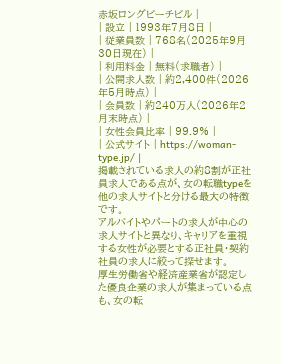赤坂ロングビーチビル |
| 設立 | 1993年7月8日 |
| 従業員数 | 768名(2025年9月30日現在) |
| 利用料金 | 無料(求職者) |
| 公開求人数 | 約2,400件(2026年5月時点) |
| 会員数 | 約240万人(2026年2月末時点) |
| 女性会員比率 | 99.9% |
| 公式サイト | https://woman-type.jp/ |
掲載されている求人の約8割が正社員求人である点が、女の転職typeを他の求人サイトと分ける最大の特徴です。
アルバイトやパートの求人が中心の求人サイトと異なり、キャリアを重視する女性が必要とする正社員・契約社員の求人に絞って探せます。
厚生労働省や経済産業省が認定した優良企業の求人が集まっている点も、女の転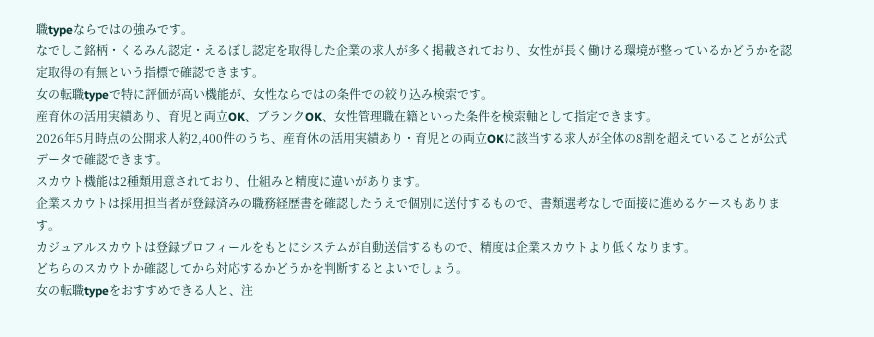職typeならではの強みです。
なでしこ銘柄・くるみん認定・えるぼし認定を取得した企業の求人が多く掲載されており、女性が長く働ける環境が整っているかどうかを認定取得の有無という指標で確認できます。
女の転職typeで特に評価が高い機能が、女性ならではの条件での絞り込み検索です。
産育休の活用実績あり、育児と両立OK、ブランクOK、女性管理職在籍といった条件を検索軸として指定できます。
2026年5月時点の公開求人約2,400件のうち、産育休の活用実績あり・育児との両立OKに該当する求人が全体の8割を超えていることが公式データで確認できます。
スカウト機能は2種類用意されており、仕組みと精度に違いがあります。
企業スカウトは採用担当者が登録済みの職務経歴書を確認したうえで個別に送付するもので、書類選考なしで面接に進めるケースもあります。
カジュアルスカウトは登録プロフィールをもとにシステムが自動送信するもので、精度は企業スカウトより低くなります。
どちらのスカウトか確認してから対応するかどうかを判断するとよいでしょう。
女の転職typeをおすすめできる人と、注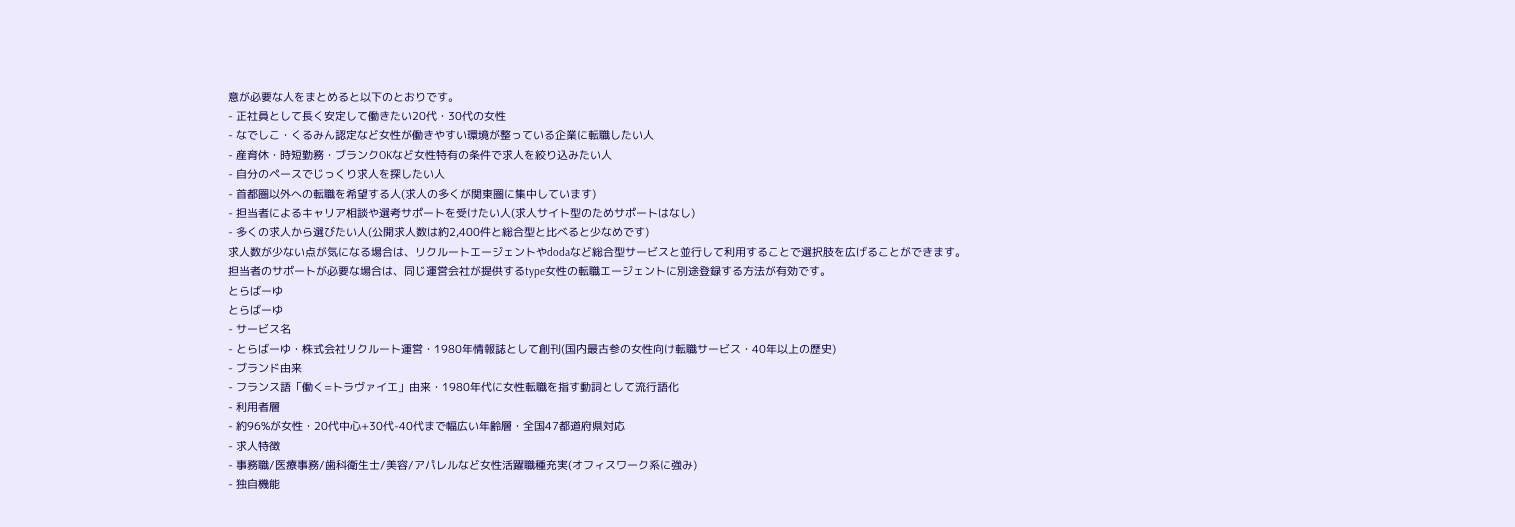意が必要な人をまとめると以下のとおりです。
- 正社員として長く安定して働きたい20代・30代の女性
- なでしこ・くるみん認定など女性が働きやすい環境が整っている企業に転職したい人
- 産育休・時短勤務・ブランクOKなど女性特有の条件で求人を絞り込みたい人
- 自分のペースでじっくり求人を探したい人
- 首都圏以外への転職を希望する人(求人の多くが関東圏に集中しています)
- 担当者によるキャリア相談や選考サポートを受けたい人(求人サイト型のためサポートはなし)
- 多くの求人から選びたい人(公開求人数は約2,400件と総合型と比べると少なめです)
求人数が少ない点が気になる場合は、リクルートエージェントやdodaなど総合型サービスと並行して利用することで選択肢を広げることができます。
担当者のサポートが必要な場合は、同じ運営会社が提供するtype女性の転職エージェントに別途登録する方法が有効です。
とらばーゆ
とらばーゆ
- サービス名
- とらばーゆ・株式会社リクルート運営・1980年情報誌として創刊(国内最古参の女性向け転職サービス・40年以上の歴史)
- ブランド由来
- フランス語「働く=トラヴァイエ」由来・1980年代に女性転職を指す動詞として流行語化
- 利用者層
- 約96%が女性・20代中心+30代-40代まで幅広い年齢層・全国47都道府県対応
- 求人特徴
- 事務職/医療事務/歯科衛生士/美容/アパレルなど女性活躍職種充実(オフィスワーク系に強み)
- 独自機能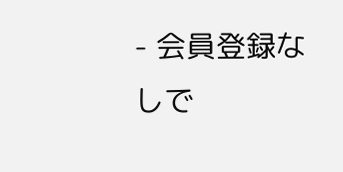- 会員登録なしで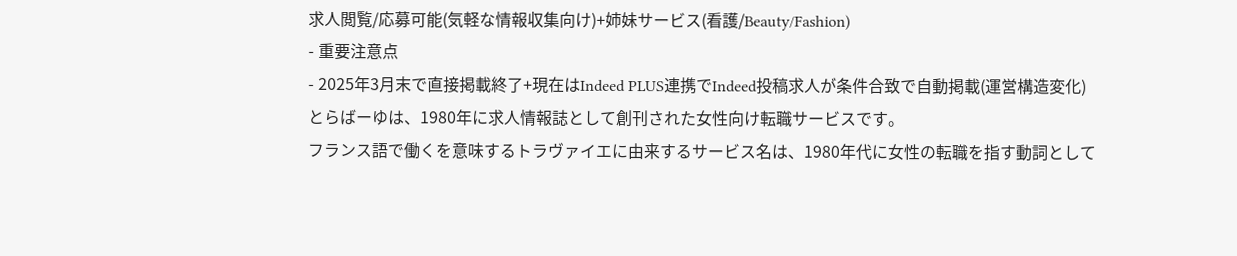求人閲覧/応募可能(気軽な情報収集向け)+姉妹サービス(看護/Beauty/Fashion)
- 重要注意点
- 2025年3月末で直接掲載終了+現在はIndeed PLUS連携でIndeed投稿求人が条件合致で自動掲載(運営構造変化)
とらばーゆは、1980年に求人情報誌として創刊された女性向け転職サービスです。
フランス語で働くを意味するトラヴァイエに由来するサービス名は、1980年代に女性の転職を指す動詞として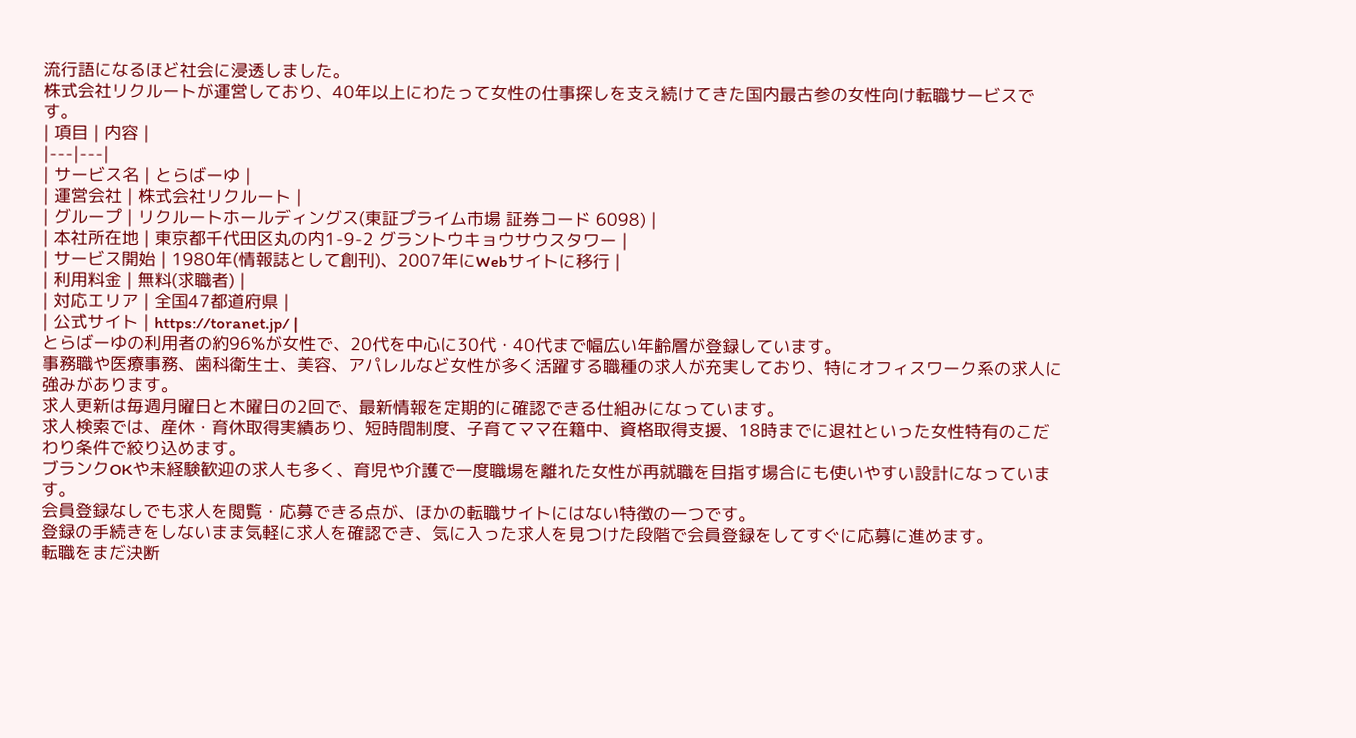流行語になるほど社会に浸透しました。
株式会社リクルートが運営しており、40年以上にわたって女性の仕事探しを支え続けてきた国内最古参の女性向け転職サービスです。
| 項目 | 内容 |
|---|---|
| サービス名 | とらばーゆ |
| 運営会社 | 株式会社リクルート |
| グループ | リクルートホールディングス(東証プライム市場 証券コード 6098) |
| 本社所在地 | 東京都千代田区丸の内1-9-2 グラントウキョウサウスタワー |
| サービス開始 | 1980年(情報誌として創刊)、2007年にWebサイトに移行 |
| 利用料金 | 無料(求職者) |
| 対応エリア | 全国47都道府県 |
| 公式サイト | https://toranet.jp/ |
とらばーゆの利用者の約96%が女性で、20代を中心に30代・40代まで幅広い年齢層が登録しています。
事務職や医療事務、歯科衛生士、美容、アパレルなど女性が多く活躍する職種の求人が充実しており、特にオフィスワーク系の求人に強みがあります。
求人更新は毎週月曜日と木曜日の2回で、最新情報を定期的に確認できる仕組みになっています。
求人検索では、産休・育休取得実績あり、短時間制度、子育てママ在籍中、資格取得支援、18時までに退社といった女性特有のこだわり条件で絞り込めます。
ブランクOKや未経験歓迎の求人も多く、育児や介護で一度職場を離れた女性が再就職を目指す場合にも使いやすい設計になっています。
会員登録なしでも求人を閲覧・応募できる点が、ほかの転職サイトにはない特徴の一つです。
登録の手続きをしないまま気軽に求人を確認でき、気に入った求人を見つけた段階で会員登録をしてすぐに応募に進めます。
転職をまだ決断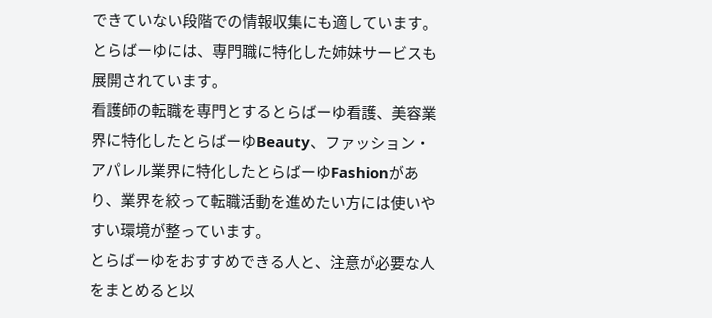できていない段階での情報収集にも適しています。
とらばーゆには、専門職に特化した姉妹サービスも展開されています。
看護師の転職を専門とするとらばーゆ看護、美容業界に特化したとらばーゆBeauty、ファッション・アパレル業界に特化したとらばーゆFashionがあり、業界を絞って転職活動を進めたい方には使いやすい環境が整っています。
とらばーゆをおすすめできる人と、注意が必要な人をまとめると以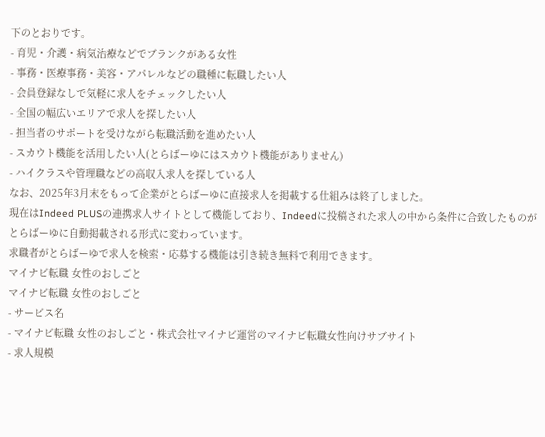下のとおりです。
- 育児・介護・病気治療などでブランクがある女性
- 事務・医療事務・美容・アパレルなどの職種に転職したい人
- 会員登録なしで気軽に求人をチェックしたい人
- 全国の幅広いエリアで求人を探したい人
- 担当者のサポートを受けながら転職活動を進めたい人
- スカウト機能を活用したい人(とらばーゆにはスカウト機能がありません)
- ハイクラスや管理職などの高収入求人を探している人
なお、2025年3月末をもって企業がとらばーゆに直接求人を掲載する仕組みは終了しました。
現在はIndeed PLUSの連携求人サイトとして機能しており、Indeedに投稿された求人の中から条件に合致したものがとらばーゆに自動掲載される形式に変わっています。
求職者がとらばーゆで求人を検索・応募する機能は引き続き無料で利用できます。
マイナビ転職 女性のおしごと
マイナビ転職 女性のおしごと
- サービス名
- マイナビ転職 女性のおしごと・株式会社マイナビ運営のマイナビ転職女性向けサブサイト
- 求人規模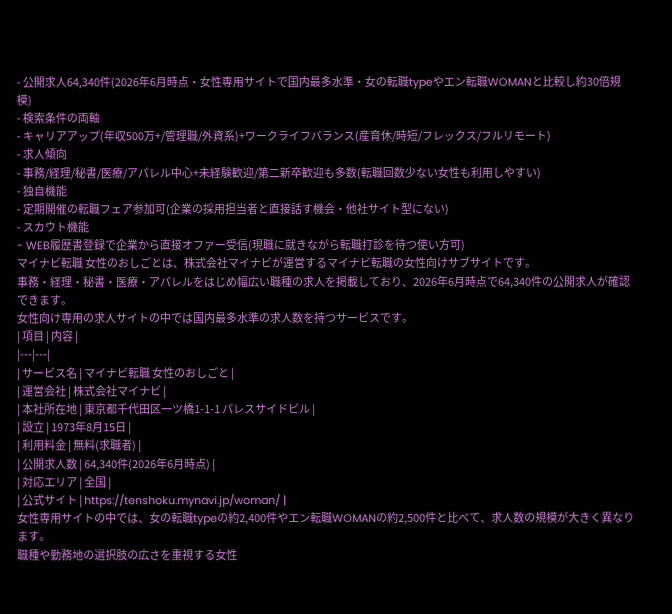- 公開求人64,340件(2026年6月時点・女性専用サイトで国内最多水準・女の転職typeやエン転職WOMANと比較し約30倍規模)
- 検索条件の両軸
- キャリアアップ(年収500万+/管理職/外資系)+ワークライフバランス(産育休/時短/フレックス/フルリモート)
- 求人傾向
- 事務/経理/秘書/医療/アパレル中心+未経験歓迎/第二新卒歓迎も多数(転職回数少ない女性も利用しやすい)
- 独自機能
- 定期開催の転職フェア参加可(企業の採用担当者と直接話す機会・他社サイト型にない)
- スカウト機能
- WEB履歴書登録で企業から直接オファー受信(現職に就きながら転職打診を待つ使い方可)
マイナビ転職 女性のおしごとは、株式会社マイナビが運営するマイナビ転職の女性向けサブサイトです。
事務・経理・秘書・医療・アパレルをはじめ幅広い職種の求人を掲載しており、2026年6月時点で64,340件の公開求人が確認できます。
女性向け専用の求人サイトの中では国内最多水準の求人数を持つサービスです。
| 項目 | 内容 |
|---|---|
| サービス名 | マイナビ転職 女性のおしごと |
| 運営会社 | 株式会社マイナビ |
| 本社所在地 | 東京都千代田区一ツ橋1-1-1 パレスサイドビル |
| 設立 | 1973年8月15日 |
| 利用料金 | 無料(求職者) |
| 公開求人数 | 64,340件(2026年6月時点) |
| 対応エリア | 全国 |
| 公式サイト | https://tenshoku.mynavi.jp/woman/ |
女性専用サイトの中では、女の転職typeの約2,400件やエン転職WOMANの約2,500件と比べて、求人数の規模が大きく異なります。
職種や勤務地の選択肢の広さを重視する女性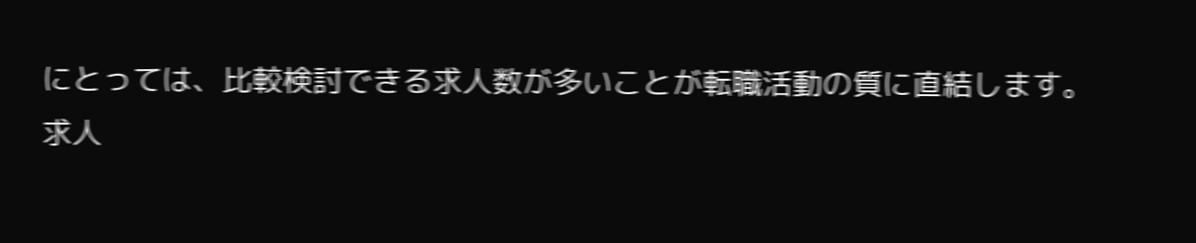にとっては、比較検討できる求人数が多いことが転職活動の質に直結します。
求人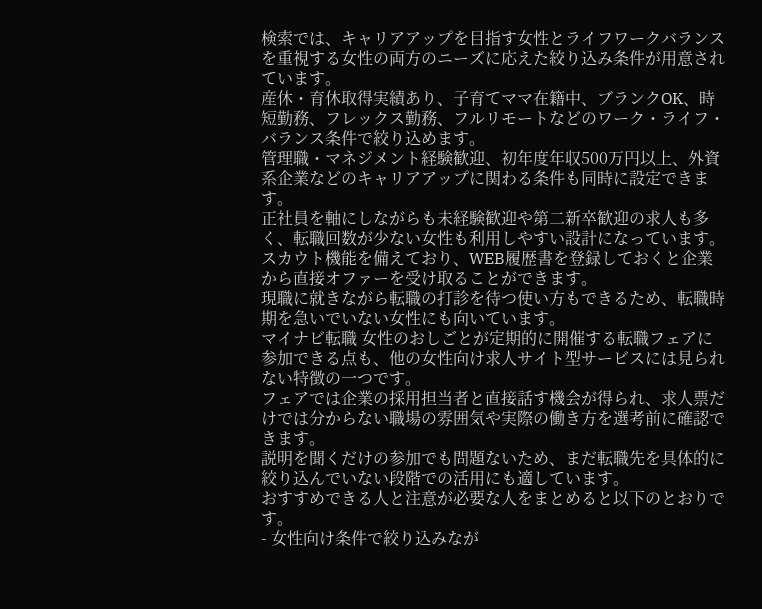検索では、キャリアアップを目指す女性とライフワークバランスを重視する女性の両方のニーズに応えた絞り込み条件が用意されています。
産休・育休取得実績あり、子育てママ在籍中、ブランクOK、時短勤務、フレックス勤務、フルリモートなどのワーク・ライフ・バランス条件で絞り込めます。
管理職・マネジメント経験歓迎、初年度年収500万円以上、外資系企業などのキャリアアップに関わる条件も同時に設定できます。
正社員を軸にしながらも未経験歓迎や第二新卒歓迎の求人も多く、転職回数が少ない女性も利用しやすい設計になっています。
スカウト機能を備えており、WEB履歴書を登録しておくと企業から直接オファーを受け取ることができます。
現職に就きながら転職の打診を待つ使い方もできるため、転職時期を急いでいない女性にも向いています。
マイナビ転職 女性のおしごとが定期的に開催する転職フェアに参加できる点も、他の女性向け求人サイト型サービスには見られない特徴の一つです。
フェアでは企業の採用担当者と直接話す機会が得られ、求人票だけでは分からない職場の雰囲気や実際の働き方を選考前に確認できます。
説明を聞くだけの参加でも問題ないため、まだ転職先を具体的に絞り込んでいない段階での活用にも適しています。
おすすめできる人と注意が必要な人をまとめると以下のとおりです。
- 女性向け条件で絞り込みなが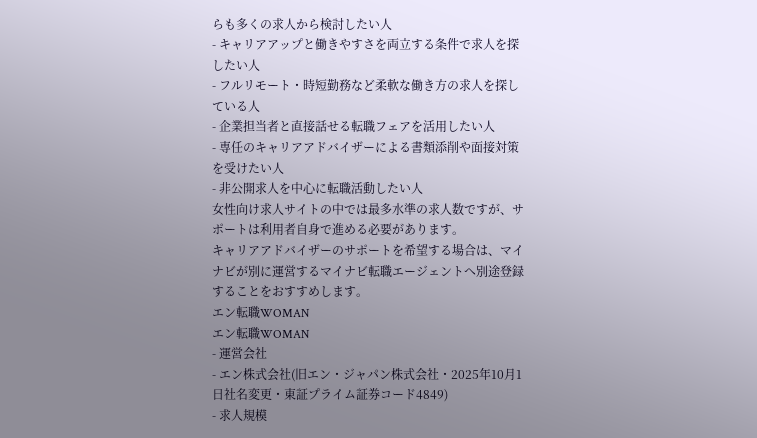らも多くの求人から検討したい人
- キャリアアップと働きやすさを両立する条件で求人を探したい人
- フルリモート・時短勤務など柔軟な働き方の求人を探している人
- 企業担当者と直接話せる転職フェアを活用したい人
- 専任のキャリアアドバイザーによる書類添削や面接対策を受けたい人
- 非公開求人を中心に転職活動したい人
女性向け求人サイトの中では最多水準の求人数ですが、サポートは利用者自身で進める必要があります。
キャリアアドバイザーのサポートを希望する場合は、マイナビが別に運営するマイナビ転職エージェントへ別途登録することをおすすめします。
エン転職WOMAN
エン転職WOMAN
- 運営会社
- エン株式会社(旧エン・ジャパン株式会社・2025年10月1日社名変更・東証プライム証券コード4849)
- 求人規模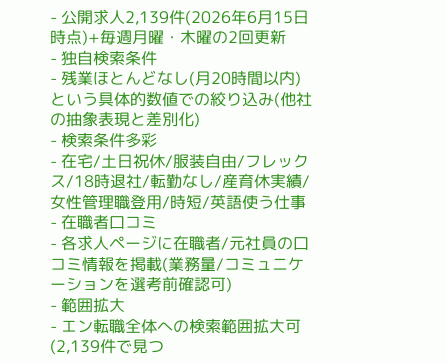- 公開求人2,139件(2026年6月15日時点)+毎週月曜・木曜の2回更新
- 独自検索条件
- 残業ほとんどなし(月20時間以内)という具体的数値での絞り込み(他社の抽象表現と差別化)
- 検索条件多彩
- 在宅/土日祝休/服装自由/フレックス/18時退社/転勤なし/産育休実績/女性管理職登用/時短/英語使う仕事
- 在職者口コミ
- 各求人ページに在職者/元社員の口コミ情報を掲載(業務量/コミュニケーションを選考前確認可)
- 範囲拡大
- エン転職全体への検索範囲拡大可(2,139件で見つ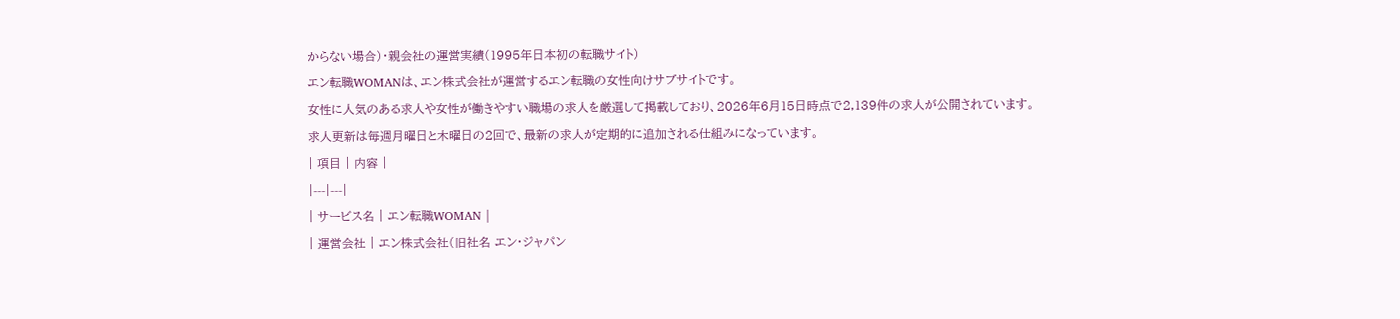からない場合)・親会社の運営実績(1995年日本初の転職サイト)
エン転職WOMANは、エン株式会社が運営するエン転職の女性向けサブサイトです。
女性に人気のある求人や女性が働きやすい職場の求人を厳選して掲載しており、2026年6月15日時点で2,139件の求人が公開されています。
求人更新は毎週月曜日と木曜日の2回で、最新の求人が定期的に追加される仕組みになっています。
| 項目 | 内容 |
|---|---|
| サービス名 | エン転職WOMAN |
| 運営会社 | エン株式会社(旧社名 エン・ジャパン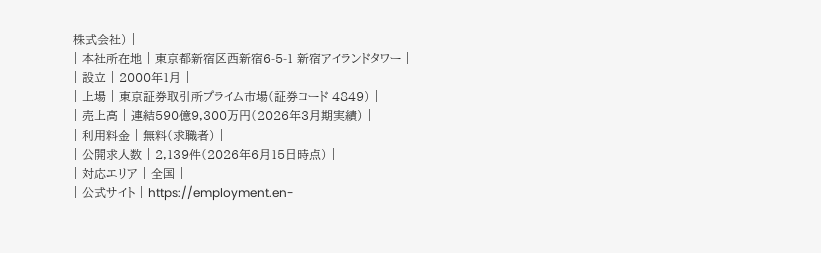株式会社) |
| 本社所在地 | 東京都新宿区西新宿6-5-1 新宿アイランドタワー |
| 設立 | 2000年1月 |
| 上場 | 東京証券取引所プライム市場(証券コード 4849) |
| 売上高 | 連結590億9,300万円(2026年3月期実績) |
| 利用料金 | 無料(求職者) |
| 公開求人数 | 2,139件(2026年6月15日時点) |
| 対応エリア | 全国 |
| 公式サイト | https://employment.en-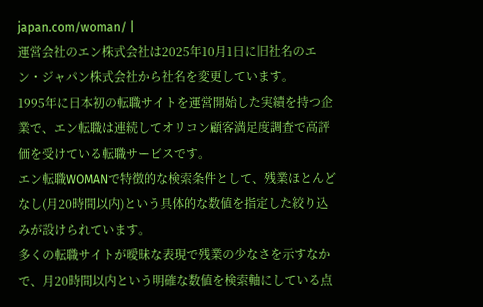japan.com/woman/ |
運営会社のエン株式会社は2025年10月1日に旧社名のエン・ジャパン株式会社から社名を変更しています。
1995年に日本初の転職サイトを運営開始した実績を持つ企業で、エン転職は連続してオリコン顧客満足度調査で高評価を受けている転職サービスです。
エン転職WOMANで特徴的な検索条件として、残業ほとんどなし(月20時間以内)という具体的な数値を指定した絞り込みが設けられています。
多くの転職サイトが曖昧な表現で残業の少なさを示すなかで、月20時間以内という明確な数値を検索軸にしている点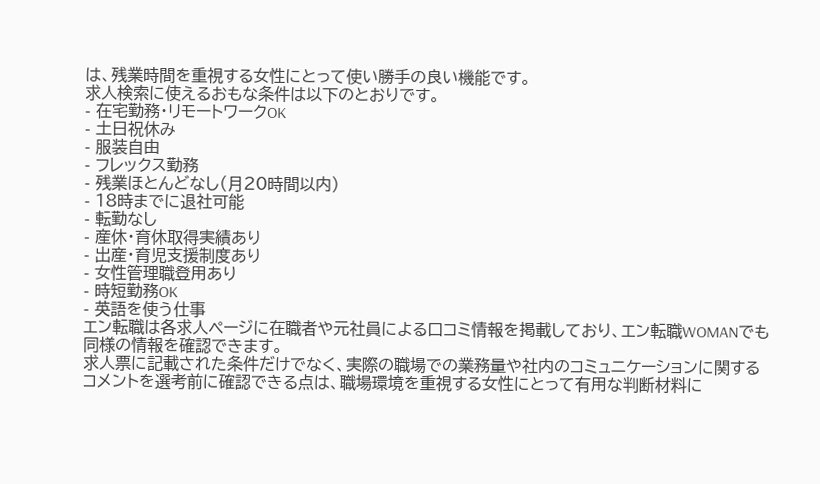は、残業時間を重視する女性にとって使い勝手の良い機能です。
求人検索に使えるおもな条件は以下のとおりです。
- 在宅勤務・リモートワークOK
- 土日祝休み
- 服装自由
- フレックス勤務
- 残業ほとんどなし(月20時間以内)
- 18時までに退社可能
- 転勤なし
- 産休・育休取得実績あり
- 出産・育児支援制度あり
- 女性管理職登用あり
- 時短勤務OK
- 英語を使う仕事
エン転職は各求人ページに在職者や元社員による口コミ情報を掲載しており、エン転職WOMANでも同様の情報を確認できます。
求人票に記載された条件だけでなく、実際の職場での業務量や社内のコミュニケーションに関するコメントを選考前に確認できる点は、職場環境を重視する女性にとって有用な判断材料に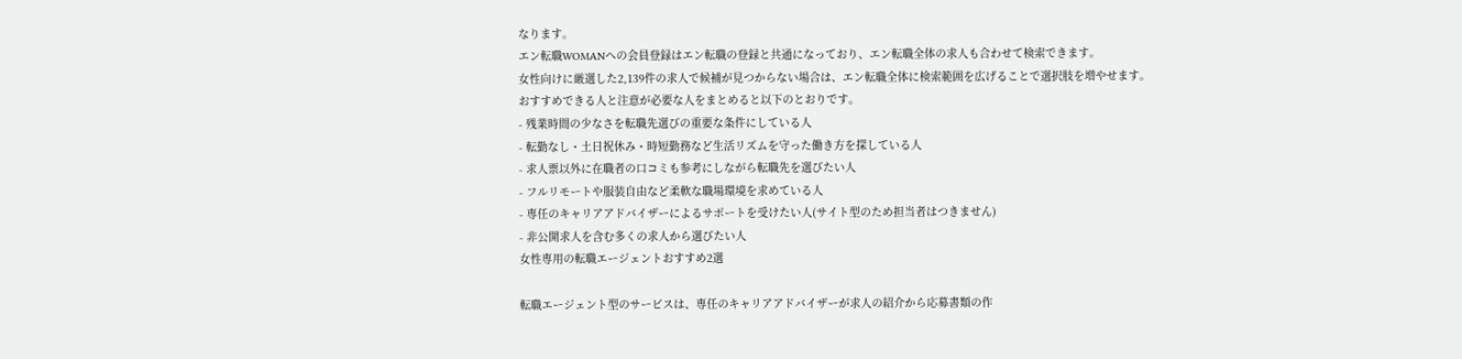なります。
エン転職WOMANへの会員登録はエン転職の登録と共通になっており、エン転職全体の求人も合わせて検索できます。
女性向けに厳選した2,139件の求人で候補が見つからない場合は、エン転職全体に検索範囲を広げることで選択肢を増やせます。
おすすめできる人と注意が必要な人をまとめると以下のとおりです。
- 残業時間の少なさを転職先選びの重要な条件にしている人
- 転勤なし・土日祝休み・時短勤務など生活リズムを守った働き方を探している人
- 求人票以外に在職者の口コミも参考にしながら転職先を選びたい人
- フルリモートや服装自由など柔軟な職場環境を求めている人
- 専任のキャリアアドバイザーによるサポートを受けたい人(サイト型のため担当者はつきません)
- 非公開求人を含む多くの求人から選びたい人
女性専用の転職エージェントおすすめ2選

転職エージェント型のサービスは、専任のキャリアアドバイザーが求人の紹介から応募書類の作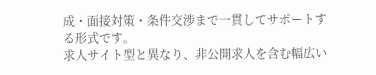成・面接対策・条件交渉まで一貫してサポートする形式です。
求人サイト型と異なり、非公開求人を含む幅広い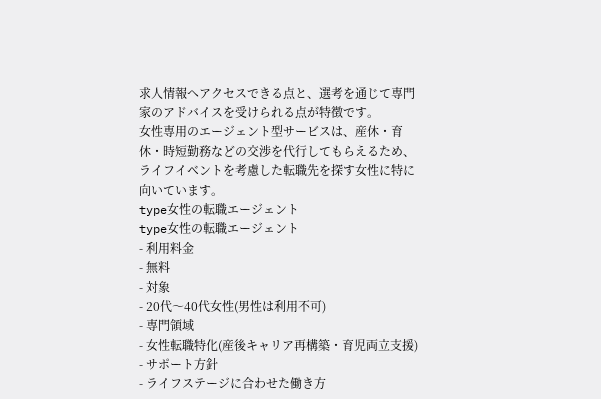求人情報へアクセスできる点と、選考を通じて専門家のアドバイスを受けられる点が特徴です。
女性専用のエージェント型サービスは、産休・育休・時短勤務などの交渉を代行してもらえるため、ライフイベントを考慮した転職先を探す女性に特に向いています。
type女性の転職エージェント
type女性の転職エージェント
- 利用料金
- 無料
- 対象
- 20代〜40代女性(男性は利用不可)
- 専門領域
- 女性転職特化(産後キャリア再構築・育児両立支援)
- サポート方針
- ライフステージに合わせた働き方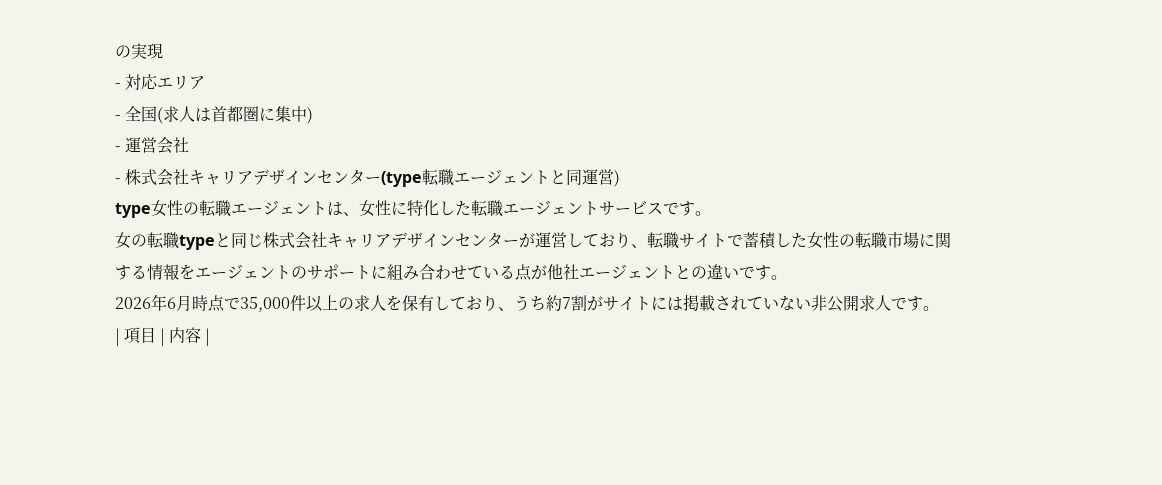の実現
- 対応エリア
- 全国(求人は首都圏に集中)
- 運営会社
- 株式会社キャリアデザインセンター(type転職エージェントと同運営)
type女性の転職エージェントは、女性に特化した転職エージェントサービスです。
女の転職typeと同じ株式会社キャリアデザインセンターが運営しており、転職サイトで蓄積した女性の転職市場に関する情報をエージェントのサポートに組み合わせている点が他社エージェントとの違いです。
2026年6月時点で35,000件以上の求人を保有しており、うち約7割がサイトには掲載されていない非公開求人です。
| 項目 | 内容 |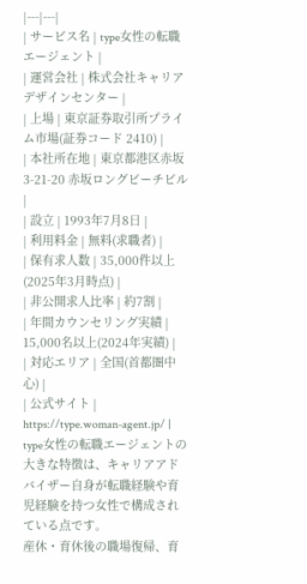|---|---|
| サービス名 | type女性の転職エージェント |
| 運営会社 | 株式会社キャリアデザインセンター |
| 上場 | 東京証券取引所プライム市場(証券コード 2410) |
| 本社所在地 | 東京都港区赤坂3-21-20 赤坂ロングビーチビル |
| 設立 | 1993年7月8日 |
| 利用料金 | 無料(求職者) |
| 保有求人数 | 35,000件以上(2025年3月時点) |
| 非公開求人比率 | 約7割 |
| 年間カウンセリング実績 | 15,000名以上(2024年実績) |
| 対応エリア | 全国(首都圏中心) |
| 公式サイト | https://type.woman-agent.jp/ |
type女性の転職エージェントの大きな特徴は、キャリアアドバイザー自身が転職経験や育児経験を持つ女性で構成されている点です。
産休・育休後の職場復帰、育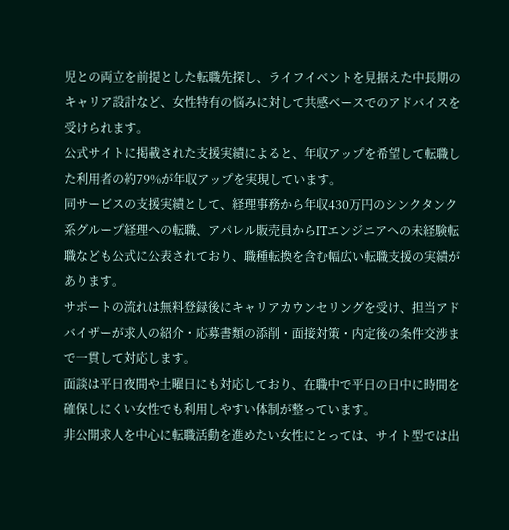児との両立を前提とした転職先探し、ライフイベントを見据えた中長期のキャリア設計など、女性特有の悩みに対して共感ベースでのアドバイスを受けられます。
公式サイトに掲載された支援実績によると、年収アップを希望して転職した利用者の約79%が年収アップを実現しています。
同サービスの支援実績として、経理事務から年収430万円のシンクタンク系グループ経理への転職、アパレル販売員からITエンジニアへの未経験転職なども公式に公表されており、職種転換を含む幅広い転職支援の実績があります。
サポートの流れは無料登録後にキャリアカウンセリングを受け、担当アドバイザーが求人の紹介・応募書類の添削・面接対策・内定後の条件交渉まで一貫して対応します。
面談は平日夜間や土曜日にも対応しており、在職中で平日の日中に時間を確保しにくい女性でも利用しやすい体制が整っています。
非公開求人を中心に転職活動を進めたい女性にとっては、サイト型では出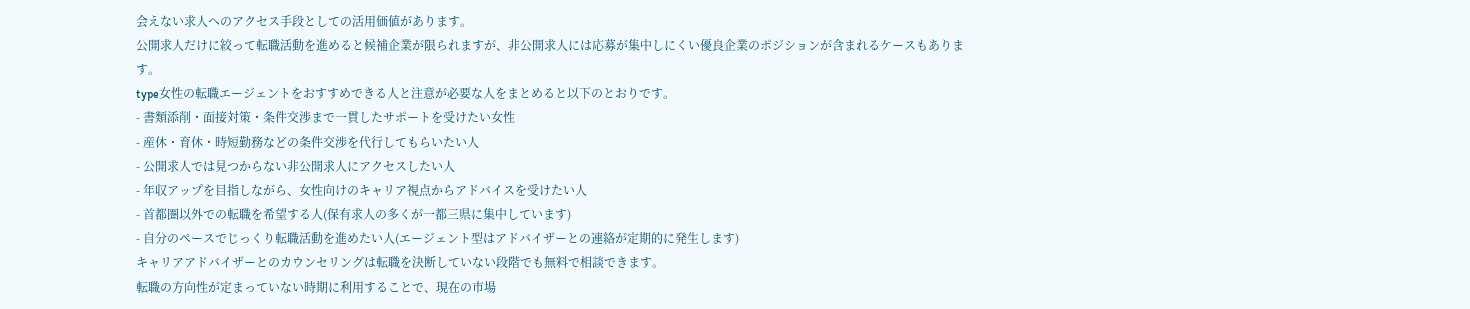会えない求人へのアクセス手段としての活用価値があります。
公開求人だけに絞って転職活動を進めると候補企業が限られますが、非公開求人には応募が集中しにくい優良企業のポジションが含まれるケースもあります。
type女性の転職エージェントをおすすめできる人と注意が必要な人をまとめると以下のとおりです。
- 書類添削・面接対策・条件交渉まで一貫したサポートを受けたい女性
- 産休・育休・時短勤務などの条件交渉を代行してもらいたい人
- 公開求人では見つからない非公開求人にアクセスしたい人
- 年収アップを目指しながら、女性向けのキャリア視点からアドバイスを受けたい人
- 首都圏以外での転職を希望する人(保有求人の多くが一都三県に集中しています)
- 自分のペースでじっくり転職活動を進めたい人(エージェント型はアドバイザーとの連絡が定期的に発生します)
キャリアアドバイザーとのカウンセリングは転職を決断していない段階でも無料で相談できます。
転職の方向性が定まっていない時期に利用することで、現在の市場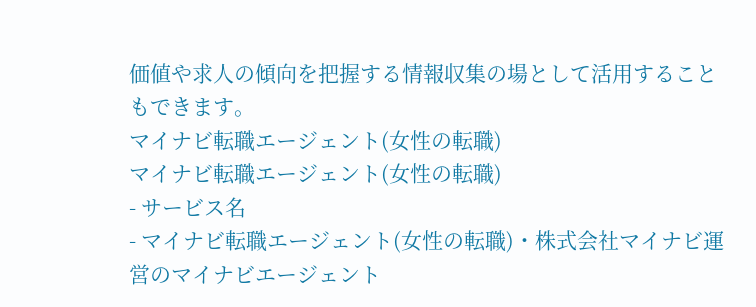価値や求人の傾向を把握する情報収集の場として活用することもできます。
マイナビ転職エージェント(女性の転職)
マイナビ転職エージェント(女性の転職)
- サービス名
- マイナビ転職エージェント(女性の転職)・株式会社マイナビ運営のマイナビエージェント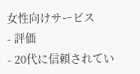女性向けサービス
- 評価
- 20代に信頼されてい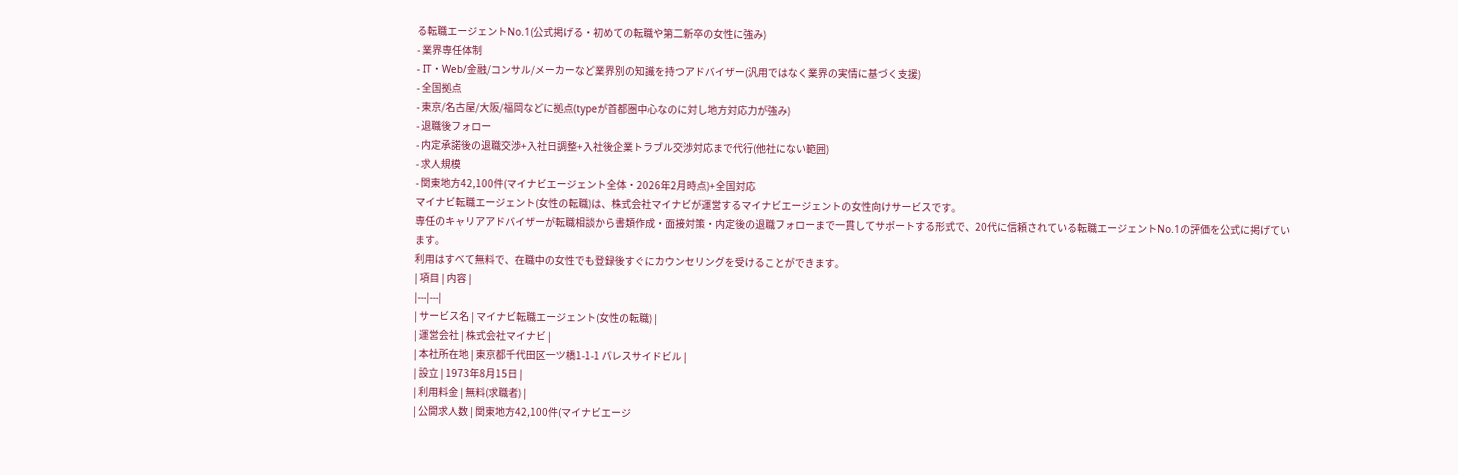る転職エージェントNo.1(公式掲げる・初めての転職や第二新卒の女性に強み)
- 業界専任体制
- IT・Web/金融/コンサル/メーカーなど業界別の知識を持つアドバイザー(汎用ではなく業界の実情に基づく支援)
- 全国拠点
- 東京/名古屋/大阪/福岡などに拠点(typeが首都圏中心なのに対し地方対応力が強み)
- 退職後フォロー
- 内定承諾後の退職交渉+入社日調整+入社後企業トラブル交渉対応まで代行(他社にない範囲)
- 求人規模
- 関東地方42,100件(マイナビエージェント全体・2026年2月時点)+全国対応
マイナビ転職エージェント(女性の転職)は、株式会社マイナビが運営するマイナビエージェントの女性向けサービスです。
専任のキャリアアドバイザーが転職相談から書類作成・面接対策・内定後の退職フォローまで一貫してサポートする形式で、20代に信頼されている転職エージェントNo.1の評価を公式に掲げています。
利用はすべて無料で、在職中の女性でも登録後すぐにカウンセリングを受けることができます。
| 項目 | 内容 |
|---|---|
| サービス名 | マイナビ転職エージェント(女性の転職) |
| 運営会社 | 株式会社マイナビ |
| 本社所在地 | 東京都千代田区一ツ橋1-1-1 パレスサイドビル |
| 設立 | 1973年8月15日 |
| 利用料金 | 無料(求職者) |
| 公開求人数 | 関東地方42,100件(マイナビエージ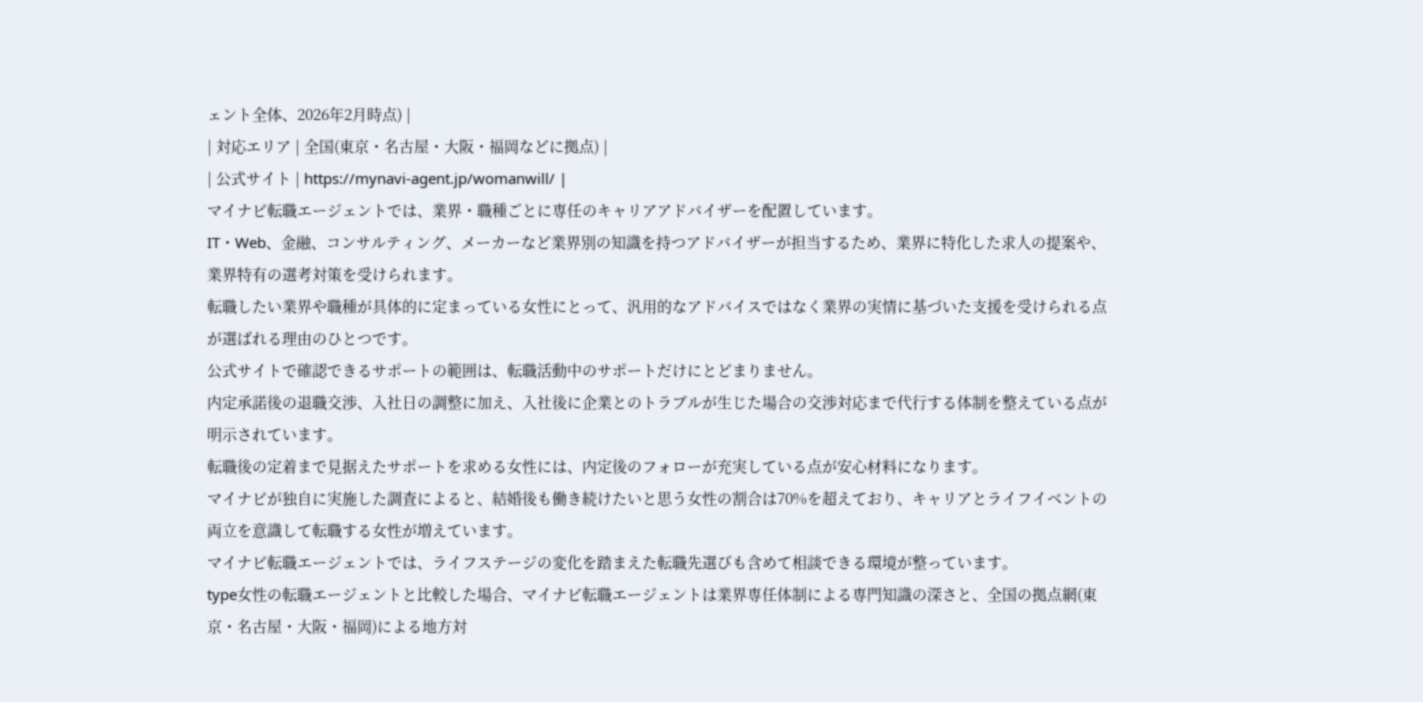ェント全体、2026年2月時点) |
| 対応エリア | 全国(東京・名古屋・大阪・福岡などに拠点) |
| 公式サイト | https://mynavi-agent.jp/womanwill/ |
マイナビ転職エージェントでは、業界・職種ごとに専任のキャリアアドバイザーを配置しています。
IT・Web、金融、コンサルティング、メーカーなど業界別の知識を持つアドバイザーが担当するため、業界に特化した求人の提案や、業界特有の選考対策を受けられます。
転職したい業界や職種が具体的に定まっている女性にとって、汎用的なアドバイスではなく業界の実情に基づいた支援を受けられる点が選ばれる理由のひとつです。
公式サイトで確認できるサポートの範囲は、転職活動中のサポートだけにとどまりません。
内定承諾後の退職交渉、入社日の調整に加え、入社後に企業とのトラブルが生じた場合の交渉対応まで代行する体制を整えている点が明示されています。
転職後の定着まで見据えたサポートを求める女性には、内定後のフォローが充実している点が安心材料になります。
マイナビが独自に実施した調査によると、結婚後も働き続けたいと思う女性の割合は70%を超えており、キャリアとライフイベントの両立を意識して転職する女性が増えています。
マイナビ転職エージェントでは、ライフステージの変化を踏まえた転職先選びも含めて相談できる環境が整っています。
type女性の転職エージェントと比較した場合、マイナビ転職エージェントは業界専任体制による専門知識の深さと、全国の拠点網(東京・名古屋・大阪・福岡)による地方対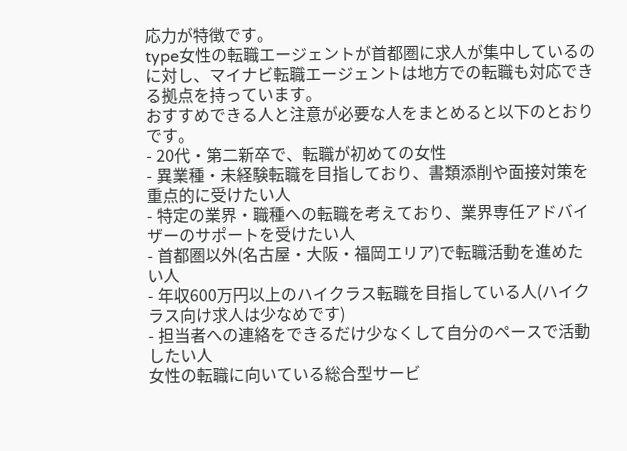応力が特徴です。
type女性の転職エージェントが首都圏に求人が集中しているのに対し、マイナビ転職エージェントは地方での転職も対応できる拠点を持っています。
おすすめできる人と注意が必要な人をまとめると以下のとおりです。
- 20代・第二新卒で、転職が初めての女性
- 異業種・未経験転職を目指しており、書類添削や面接対策を重点的に受けたい人
- 特定の業界・職種への転職を考えており、業界専任アドバイザーのサポートを受けたい人
- 首都圏以外(名古屋・大阪・福岡エリア)で転職活動を進めたい人
- 年収600万円以上のハイクラス転職を目指している人(ハイクラス向け求人は少なめです)
- 担当者への連絡をできるだけ少なくして自分のペースで活動したい人
女性の転職に向いている総合型サービ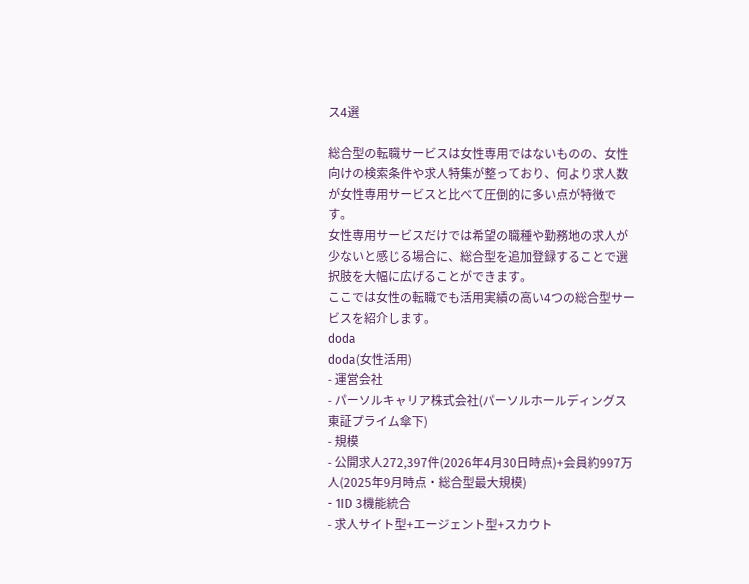ス4選

総合型の転職サービスは女性専用ではないものの、女性向けの検索条件や求人特集が整っており、何より求人数が女性専用サービスと比べて圧倒的に多い点が特徴です。
女性専用サービスだけでは希望の職種や勤務地の求人が少ないと感じる場合に、総合型を追加登録することで選択肢を大幅に広げることができます。
ここでは女性の転職でも活用実績の高い4つの総合型サービスを紹介します。
doda
doda(女性活用)
- 運営会社
- パーソルキャリア株式会社(パーソルホールディングス東証プライム傘下)
- 規模
- 公開求人272,397件(2026年4月30日時点)+会員約997万人(2025年9月時点・総合型最大規模)
- 1ID 3機能統合
- 求人サイト型+エージェント型+スカウト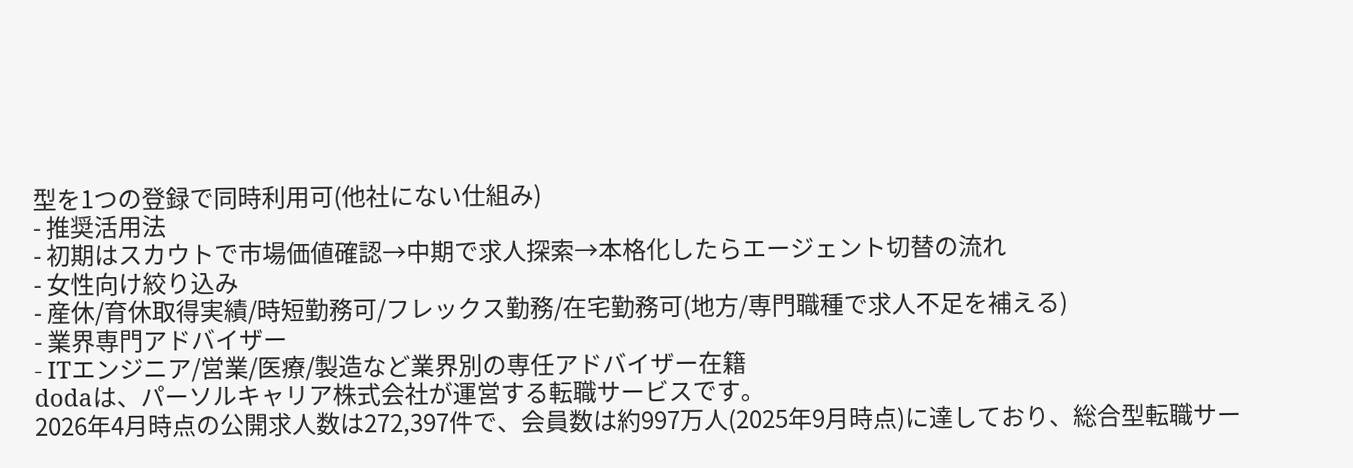型を1つの登録で同時利用可(他社にない仕組み)
- 推奨活用法
- 初期はスカウトで市場価値確認→中期で求人探索→本格化したらエージェント切替の流れ
- 女性向け絞り込み
- 産休/育休取得実績/時短勤務可/フレックス勤務/在宅勤務可(地方/専門職種で求人不足を補える)
- 業界専門アドバイザー
- ITエンジニア/営業/医療/製造など業界別の専任アドバイザー在籍
dodaは、パーソルキャリア株式会社が運営する転職サービスです。
2026年4月時点の公開求人数は272,397件で、会員数は約997万人(2025年9月時点)に達しており、総合型転職サー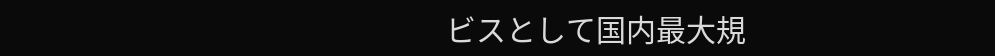ビスとして国内最大規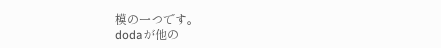模の一つです。
dodaが他の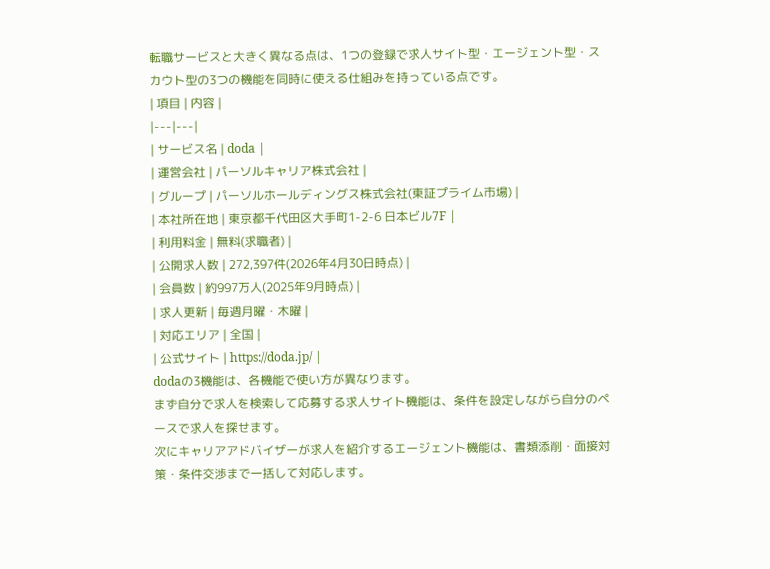転職サービスと大きく異なる点は、1つの登録で求人サイト型・エージェント型・スカウト型の3つの機能を同時に使える仕組みを持っている点です。
| 項目 | 内容 |
|---|---|
| サービス名 | doda |
| 運営会社 | パーソルキャリア株式会社 |
| グループ | パーソルホールディングス株式会社(東証プライム市場) |
| 本社所在地 | 東京都千代田区大手町1-2-6 日本ビル7F |
| 利用料金 | 無料(求職者) |
| 公開求人数 | 272,397件(2026年4月30日時点) |
| 会員数 | 約997万人(2025年9月時点) |
| 求人更新 | 毎週月曜・木曜 |
| 対応エリア | 全国 |
| 公式サイト | https://doda.jp/ |
dodaの3機能は、各機能で使い方が異なります。
まず自分で求人を検索して応募する求人サイト機能は、条件を設定しながら自分のペースで求人を探せます。
次にキャリアアドバイザーが求人を紹介するエージェント機能は、書類添削・面接対策・条件交渉まで一括して対応します。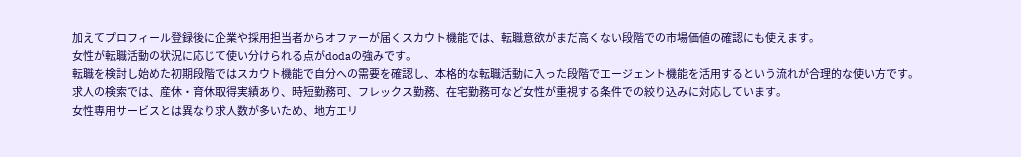加えてプロフィール登録後に企業や採用担当者からオファーが届くスカウト機能では、転職意欲がまだ高くない段階での市場価値の確認にも使えます。
女性が転職活動の状況に応じて使い分けられる点がdodaの強みです。
転職を検討し始めた初期段階ではスカウト機能で自分への需要を確認し、本格的な転職活動に入った段階でエージェント機能を活用するという流れが合理的な使い方です。
求人の検索では、産休・育休取得実績あり、時短勤務可、フレックス勤務、在宅勤務可など女性が重視する条件での絞り込みに対応しています。
女性専用サービスとは異なり求人数が多いため、地方エリ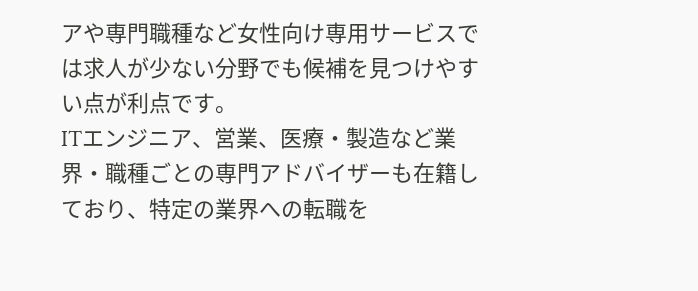アや専門職種など女性向け専用サービスでは求人が少ない分野でも候補を見つけやすい点が利点です。
ITエンジニア、営業、医療・製造など業界・職種ごとの専門アドバイザーも在籍しており、特定の業界への転職を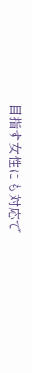目指す女性にも対応で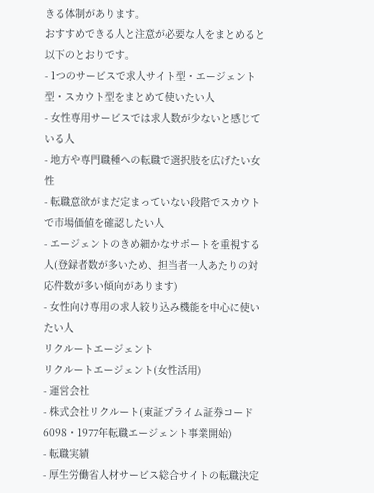きる体制があります。
おすすめできる人と注意が必要な人をまとめると以下のとおりです。
- 1つのサービスで求人サイト型・エージェント型・スカウト型をまとめて使いたい人
- 女性専用サービスでは求人数が少ないと感じている人
- 地方や専門職種への転職で選択肢を広げたい女性
- 転職意欲がまだ定まっていない段階でスカウトで市場価値を確認したい人
- エージェントのきめ細かなサポートを重視する人(登録者数が多いため、担当者一人あたりの対応件数が多い傾向があります)
- 女性向け専用の求人絞り込み機能を中心に使いたい人
リクルートエージェント
リクルートエージェント(女性活用)
- 運営会社
- 株式会社リクルート(東証プライム証券コード6098・1977年転職エージェント事業開始)
- 転職実績
- 厚生労働省人材サービス総合サイトの転職決定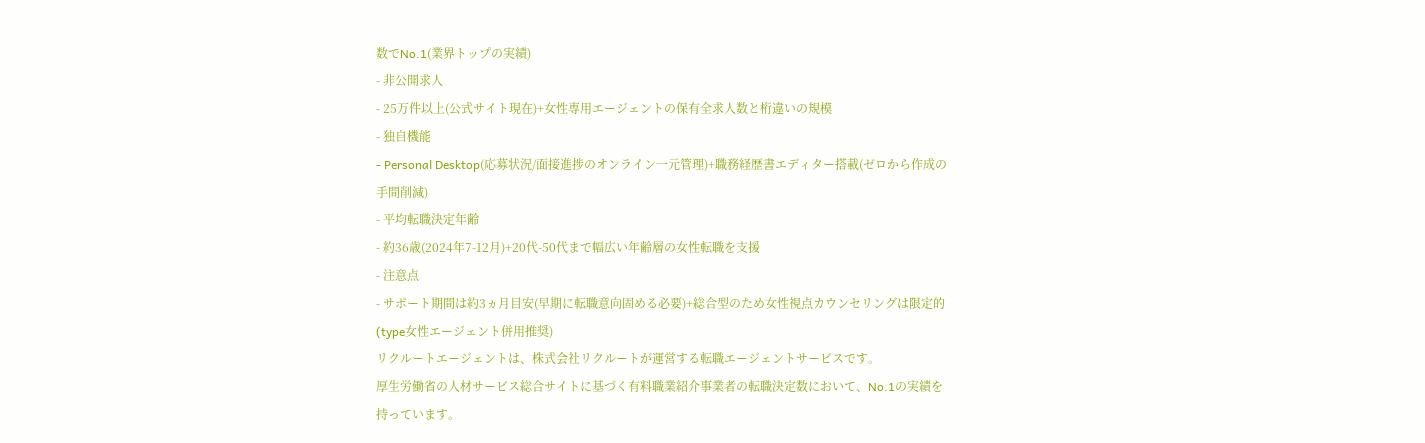数でNo.1(業界トップの実績)
- 非公開求人
- 25万件以上(公式サイト現在)+女性専用エージェントの保有全求人数と桁違いの規模
- 独自機能
- Personal Desktop(応募状況/面接進捗のオンライン一元管理)+職務経歴書エディター搭載(ゼロから作成の手間削減)
- 平均転職決定年齢
- 約36歳(2024年7-12月)+20代-50代まで幅広い年齢層の女性転職を支援
- 注意点
- サポート期間は約3ヵ月目安(早期に転職意向固める必要)+総合型のため女性視点カウンセリングは限定的(type女性エージェント併用推奨)
リクルートエージェントは、株式会社リクルートが運営する転職エージェントサービスです。
厚生労働省の人材サービス総合サイトに基づく有料職業紹介事業者の転職決定数において、No.1の実績を持っています。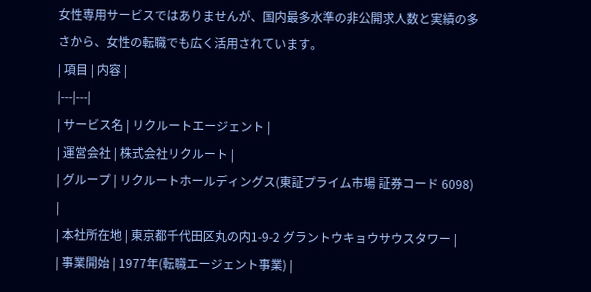女性専用サービスではありませんが、国内最多水準の非公開求人数と実績の多さから、女性の転職でも広く活用されています。
| 項目 | 内容 |
|---|---|
| サービス名 | リクルートエージェント |
| 運営会社 | 株式会社リクルート |
| グループ | リクルートホールディングス(東証プライム市場 証券コード 6098) |
| 本社所在地 | 東京都千代田区丸の内1-9-2 グラントウキョウサウスタワー |
| 事業開始 | 1977年(転職エージェント事業) |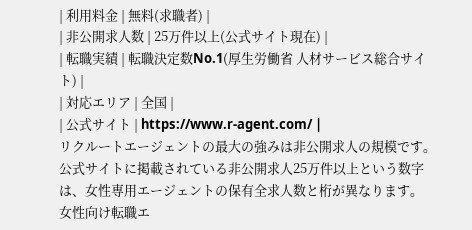| 利用料金 | 無料(求職者) |
| 非公開求人数 | 25万件以上(公式サイト現在) |
| 転職実績 | 転職決定数No.1(厚生労働省 人材サービス総合サイト) |
| 対応エリア | 全国 |
| 公式サイト | https://www.r-agent.com/ |
リクルートエージェントの最大の強みは非公開求人の規模です。
公式サイトに掲載されている非公開求人25万件以上という数字は、女性専用エージェントの保有全求人数と桁が異なります。
女性向け転職エ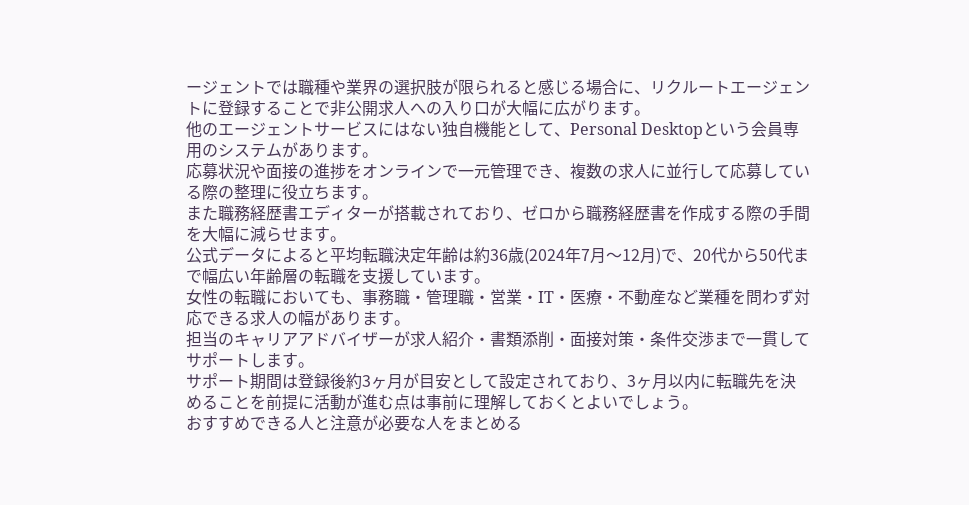ージェントでは職種や業界の選択肢が限られると感じる場合に、リクルートエージェントに登録することで非公開求人への入り口が大幅に広がります。
他のエージェントサービスにはない独自機能として、Personal Desktopという会員専用のシステムがあります。
応募状況や面接の進捗をオンラインで一元管理でき、複数の求人に並行して応募している際の整理に役立ちます。
また職務経歴書エディターが搭載されており、ゼロから職務経歴書を作成する際の手間を大幅に減らせます。
公式データによると平均転職決定年齢は約36歳(2024年7月〜12月)で、20代から50代まで幅広い年齢層の転職を支援しています。
女性の転職においても、事務職・管理職・営業・IT・医療・不動産など業種を問わず対応できる求人の幅があります。
担当のキャリアアドバイザーが求人紹介・書類添削・面接対策・条件交渉まで一貫してサポートします。
サポート期間は登録後約3ヶ月が目安として設定されており、3ヶ月以内に転職先を決めることを前提に活動が進む点は事前に理解しておくとよいでしょう。
おすすめできる人と注意が必要な人をまとめる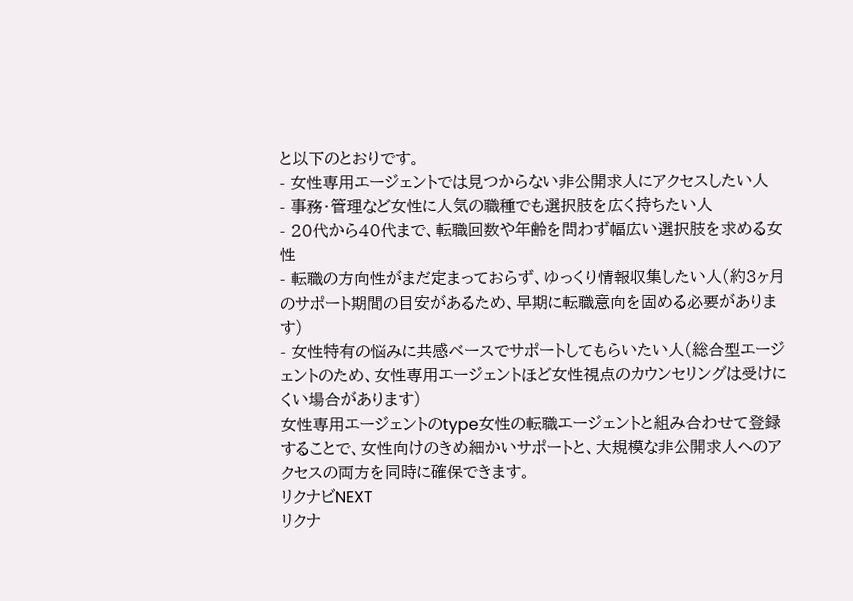と以下のとおりです。
- 女性専用エージェントでは見つからない非公開求人にアクセスしたい人
- 事務・管理など女性に人気の職種でも選択肢を広く持ちたい人
- 20代から40代まで、転職回数や年齢を問わず幅広い選択肢を求める女性
- 転職の方向性がまだ定まっておらず、ゆっくり情報収集したい人(約3ヶ月のサポート期間の目安があるため、早期に転職意向を固める必要があります)
- 女性特有の悩みに共感ベースでサポートしてもらいたい人(総合型エージェントのため、女性専用エージェントほど女性視点のカウンセリングは受けにくい場合があります)
女性専用エージェントのtype女性の転職エージェントと組み合わせて登録することで、女性向けのきめ細かいサポートと、大規模な非公開求人へのアクセスの両方を同時に確保できます。
リクナビNEXT
リクナ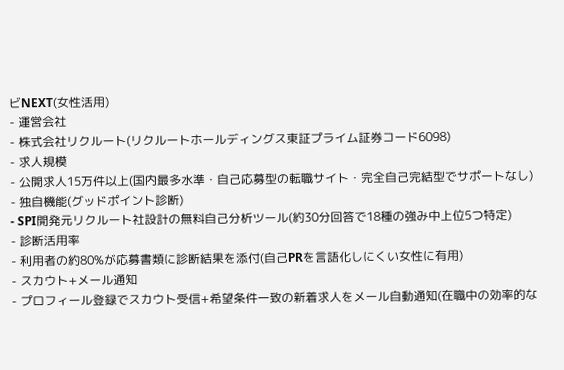ビNEXT(女性活用)
- 運営会社
- 株式会社リクルート(リクルートホールディングス東証プライム証券コード6098)
- 求人規模
- 公開求人15万件以上(国内最多水準・自己応募型の転職サイト・完全自己完結型でサポートなし)
- 独自機能(グッドポイント診断)
- SPI開発元リクルート社設計の無料自己分析ツール(約30分回答で18種の強み中上位5つ特定)
- 診断活用率
- 利用者の約80%が応募書類に診断結果を添付(自己PRを言語化しにくい女性に有用)
- スカウト+メール通知
- プロフィール登録でスカウト受信+希望条件一致の新着求人をメール自動通知(在職中の効率的な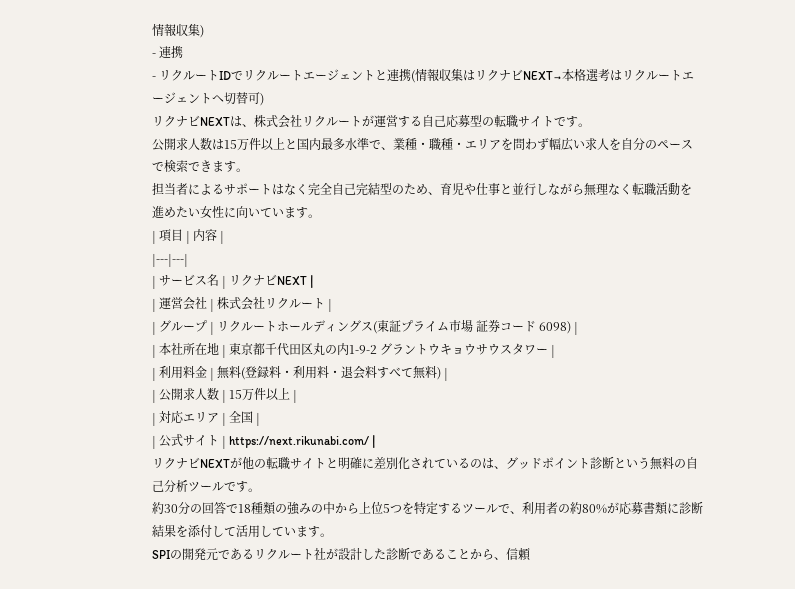情報収集)
- 連携
- リクルートIDでリクルートエージェントと連携(情報収集はリクナビNEXT→本格選考はリクルートエージェントへ切替可)
リクナビNEXTは、株式会社リクルートが運営する自己応募型の転職サイトです。
公開求人数は15万件以上と国内最多水準で、業種・職種・エリアを問わず幅広い求人を自分のペースで検索できます。
担当者によるサポートはなく完全自己完結型のため、育児や仕事と並行しながら無理なく転職活動を進めたい女性に向いています。
| 項目 | 内容 |
|---|---|
| サービス名 | リクナビNEXT |
| 運営会社 | 株式会社リクルート |
| グループ | リクルートホールディングス(東証プライム市場 証券コード 6098) |
| 本社所在地 | 東京都千代田区丸の内1-9-2 グラントウキョウサウスタワー |
| 利用料金 | 無料(登録料・利用料・退会料すべて無料) |
| 公開求人数 | 15万件以上 |
| 対応エリア | 全国 |
| 公式サイト | https://next.rikunabi.com/ |
リクナビNEXTが他の転職サイトと明確に差別化されているのは、グッドポイント診断という無料の自己分析ツールです。
約30分の回答で18種類の強みの中から上位5つを特定するツールで、利用者の約80%が応募書類に診断結果を添付して活用しています。
SPIの開発元であるリクルート社が設計した診断であることから、信頼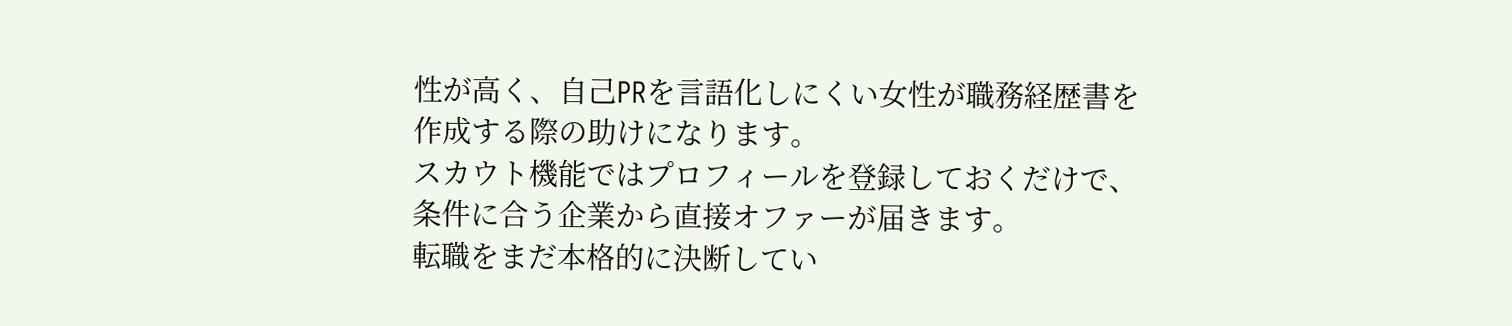性が高く、自己PRを言語化しにくい女性が職務経歴書を作成する際の助けになります。
スカウト機能ではプロフィールを登録しておくだけで、条件に合う企業から直接オファーが届きます。
転職をまだ本格的に決断してい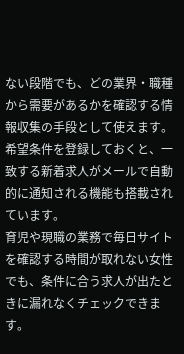ない段階でも、どの業界・職種から需要があるかを確認する情報収集の手段として使えます。
希望条件を登録しておくと、一致する新着求人がメールで自動的に通知される機能も搭載されています。
育児や現職の業務で毎日サイトを確認する時間が取れない女性でも、条件に合う求人が出たときに漏れなくチェックできます。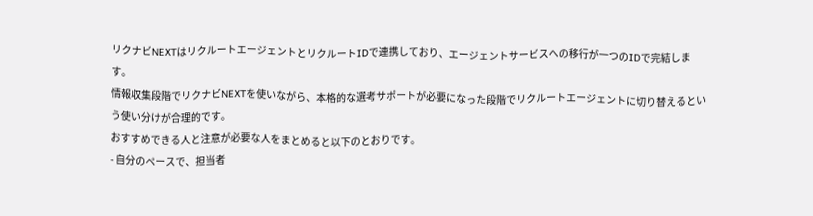リクナビNEXTはリクルートエージェントとリクルートIDで連携しており、エージェントサービスへの移行が一つのIDで完結します。
情報収集段階でリクナビNEXTを使いながら、本格的な選考サポートが必要になった段階でリクルートエージェントに切り替えるという使い分けが合理的です。
おすすめできる人と注意が必要な人をまとめると以下のとおりです。
- 自分のペースで、担当者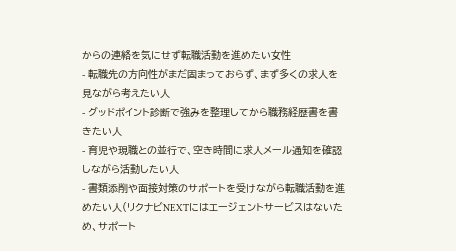からの連絡を気にせず転職活動を進めたい女性
- 転職先の方向性がまだ固まっておらず、まず多くの求人を見ながら考えたい人
- グッドポイント診断で強みを整理してから職務経歴書を書きたい人
- 育児や現職との並行で、空き時間に求人メール通知を確認しながら活動したい人
- 書類添削や面接対策のサポートを受けながら転職活動を進めたい人(リクナビNEXTにはエージェントサービスはないため、サポート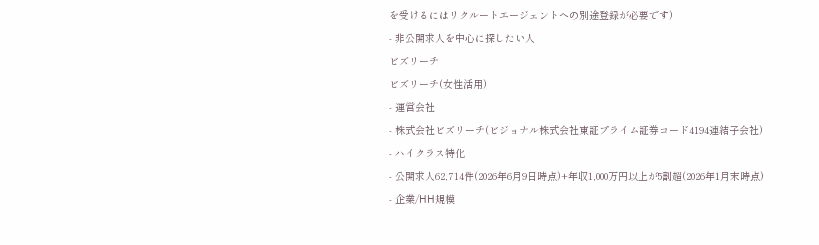を受けるにはリクルートエージェントへの別途登録が必要です)
- 非公開求人を中心に探したい人
ビズリーチ
ビズリーチ(女性活用)
- 運営会社
- 株式会社ビズリーチ(ビジョナル株式会社東証プライム証券コード4194連結子会社)
- ハイクラス特化
- 公開求人62,714件(2026年6月9日時点)+年収1,000万円以上が5割超(2026年1月末時点)
- 企業/HH規模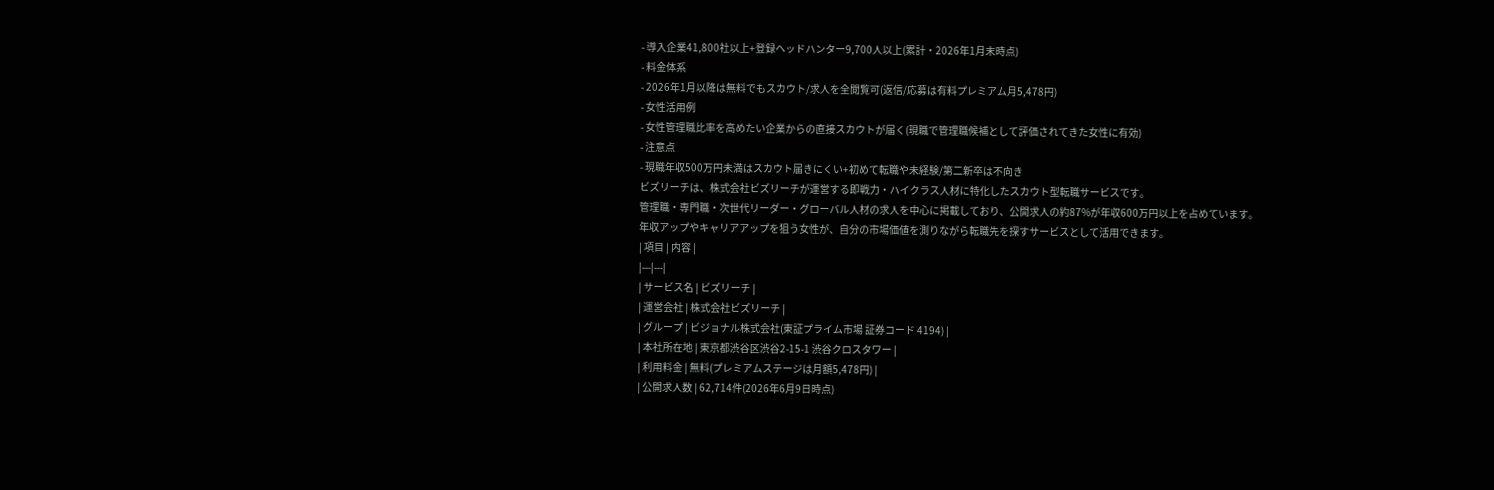- 導入企業41,800社以上+登録ヘッドハンター9,700人以上(累計・2026年1月末時点)
- 料金体系
- 2026年1月以降は無料でもスカウト/求人を全閲覧可(返信/応募は有料プレミアム月5,478円)
- 女性活用例
- 女性管理職比率を高めたい企業からの直接スカウトが届く(現職で管理職候補として評価されてきた女性に有効)
- 注意点
- 現職年収500万円未満はスカウト届きにくい+初めて転職や未経験/第二新卒は不向き
ビズリーチは、株式会社ビズリーチが運営する即戦力・ハイクラス人材に特化したスカウト型転職サービスです。
管理職・専門職・次世代リーダー・グローバル人材の求人を中心に掲載しており、公開求人の約87%が年収600万円以上を占めています。
年収アップやキャリアアップを狙う女性が、自分の市場価値を測りながら転職先を探すサービスとして活用できます。
| 項目 | 内容 |
|---|---|
| サービス名 | ビズリーチ |
| 運営会社 | 株式会社ビズリーチ |
| グループ | ビジョナル株式会社(東証プライム市場 証券コード 4194) |
| 本社所在地 | 東京都渋谷区渋谷2-15-1 渋谷クロスタワー |
| 利用料金 | 無料(プレミアムステージは月額5,478円) |
| 公開求人数 | 62,714件(2026年6月9日時点)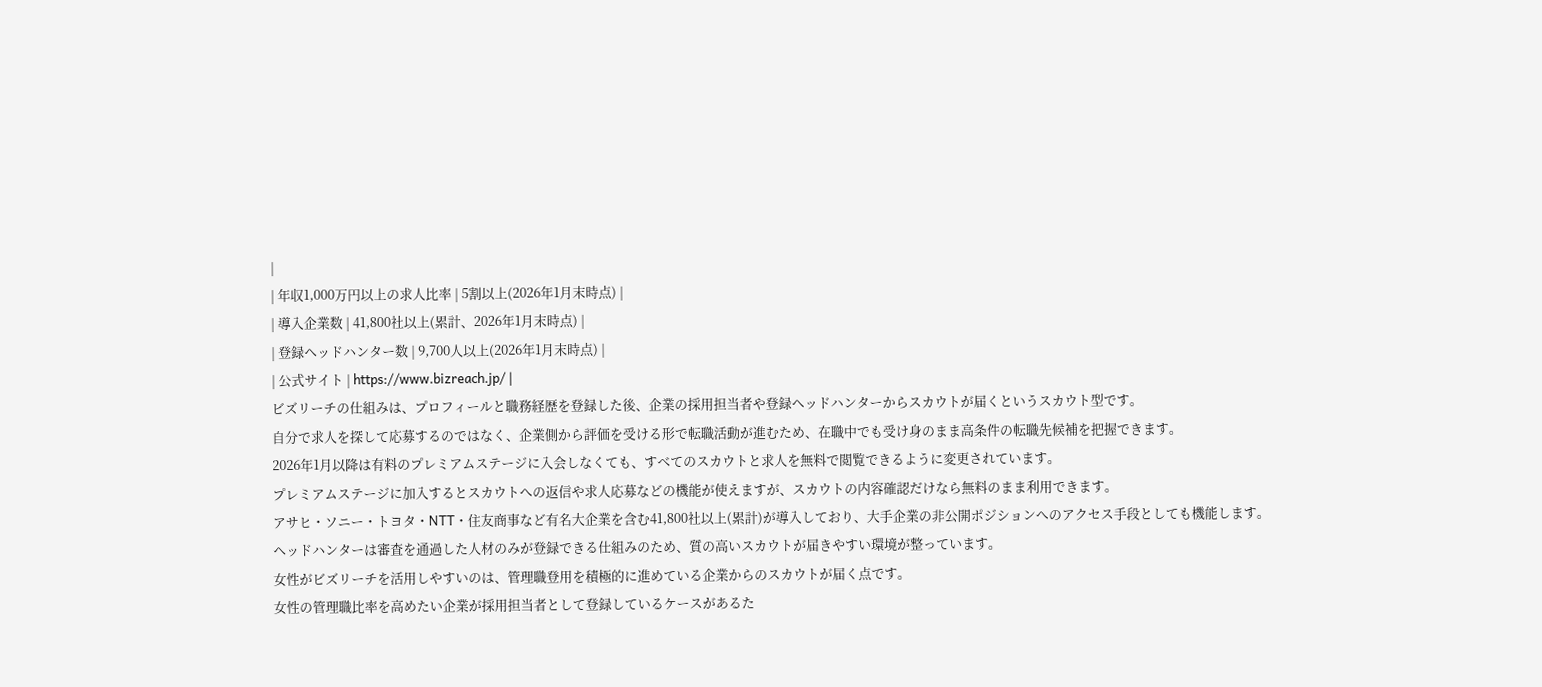|
| 年収1,000万円以上の求人比率 | 5割以上(2026年1月末時点) |
| 導入企業数 | 41,800社以上(累計、2026年1月末時点) |
| 登録ヘッドハンター数 | 9,700人以上(2026年1月末時点) |
| 公式サイト | https://www.bizreach.jp/ |
ビズリーチの仕組みは、プロフィールと職務経歴を登録した後、企業の採用担当者や登録ヘッドハンターからスカウトが届くというスカウト型です。
自分で求人を探して応募するのではなく、企業側から評価を受ける形で転職活動が進むため、在職中でも受け身のまま高条件の転職先候補を把握できます。
2026年1月以降は有料のプレミアムステージに入会しなくても、すべてのスカウトと求人を無料で閲覧できるように変更されています。
プレミアムステージに加入するとスカウトへの返信や求人応募などの機能が使えますが、スカウトの内容確認だけなら無料のまま利用できます。
アサヒ・ソニー・トヨタ・NTT・住友商事など有名大企業を含む41,800社以上(累計)が導入しており、大手企業の非公開ポジションへのアクセス手段としても機能します。
ヘッドハンターは審査を通過した人材のみが登録できる仕組みのため、質の高いスカウトが届きやすい環境が整っています。
女性がビズリーチを活用しやすいのは、管理職登用を積極的に進めている企業からのスカウトが届く点です。
女性の管理職比率を高めたい企業が採用担当者として登録しているケースがあるた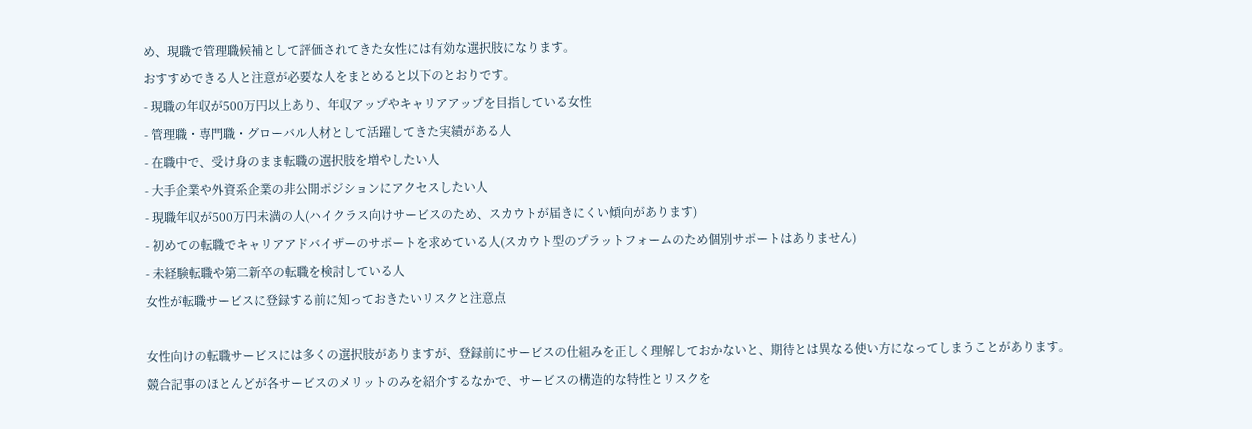め、現職で管理職候補として評価されてきた女性には有効な選択肢になります。
おすすめできる人と注意が必要な人をまとめると以下のとおりです。
- 現職の年収が500万円以上あり、年収アップやキャリアアップを目指している女性
- 管理職・専門職・グローバル人材として活躍してきた実績がある人
- 在職中で、受け身のまま転職の選択肢を増やしたい人
- 大手企業や外資系企業の非公開ポジションにアクセスしたい人
- 現職年収が500万円未満の人(ハイクラス向けサービスのため、スカウトが届きにくい傾向があります)
- 初めての転職でキャリアアドバイザーのサポートを求めている人(スカウト型のプラットフォームのため個別サポートはありません)
- 未経験転職や第二新卒の転職を検討している人
女性が転職サービスに登録する前に知っておきたいリスクと注意点

女性向けの転職サービスには多くの選択肢がありますが、登録前にサービスの仕組みを正しく理解しておかないと、期待とは異なる使い方になってしまうことがあります。
競合記事のほとんどが各サービスのメリットのみを紹介するなかで、サービスの構造的な特性とリスクを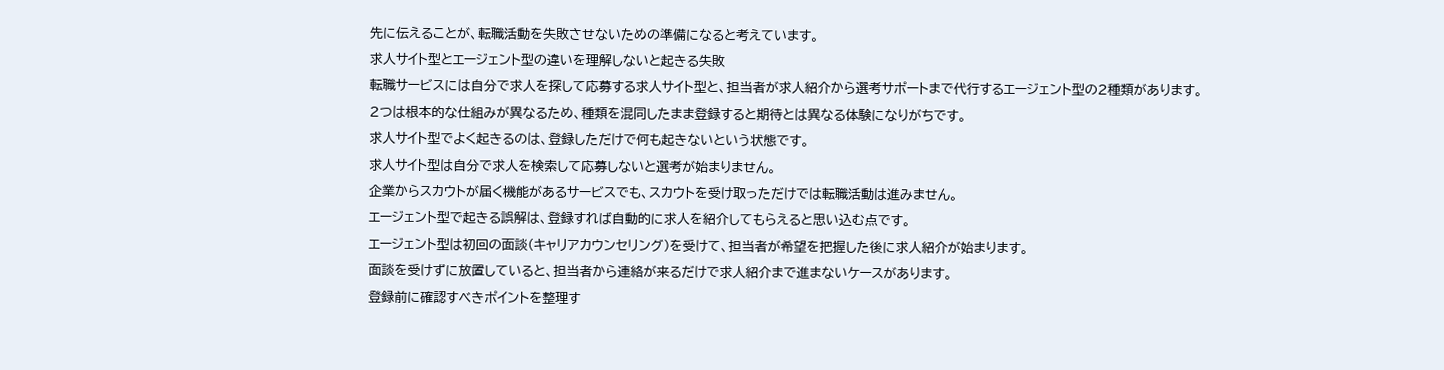先に伝えることが、転職活動を失敗させないための準備になると考えています。
求人サイト型とエージェント型の違いを理解しないと起きる失敗
転職サービスには自分で求人を探して応募する求人サイト型と、担当者が求人紹介から選考サポートまで代行するエージェント型の2種類があります。
2つは根本的な仕組みが異なるため、種類を混同したまま登録すると期待とは異なる体験になりがちです。
求人サイト型でよく起きるのは、登録しただけで何も起きないという状態です。
求人サイト型は自分で求人を検索して応募しないと選考が始まりません。
企業からスカウトが届く機能があるサービスでも、スカウトを受け取っただけでは転職活動は進みません。
エージェント型で起きる誤解は、登録すれば自動的に求人を紹介してもらえると思い込む点です。
エージェント型は初回の面談(キャリアカウンセリング)を受けて、担当者が希望を把握した後に求人紹介が始まります。
面談を受けずに放置していると、担当者から連絡が来るだけで求人紹介まで進まないケースがあります。
登録前に確認すべきポイントを整理す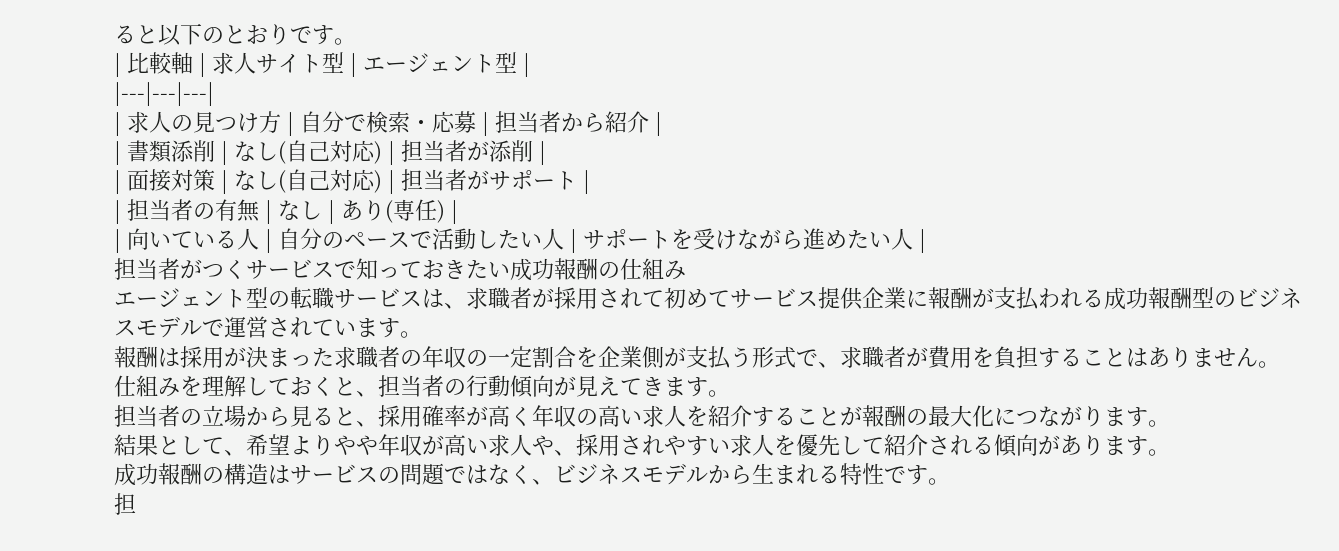ると以下のとおりです。
| 比較軸 | 求人サイト型 | エージェント型 |
|---|---|---|
| 求人の見つけ方 | 自分で検索・応募 | 担当者から紹介 |
| 書類添削 | なし(自己対応) | 担当者が添削 |
| 面接対策 | なし(自己対応) | 担当者がサポート |
| 担当者の有無 | なし | あり(専任) |
| 向いている人 | 自分のペースで活動したい人 | サポートを受けながら進めたい人 |
担当者がつくサービスで知っておきたい成功報酬の仕組み
エージェント型の転職サービスは、求職者が採用されて初めてサービス提供企業に報酬が支払われる成功報酬型のビジネスモデルで運営されています。
報酬は採用が決まった求職者の年収の一定割合を企業側が支払う形式で、求職者が費用を負担することはありません。
仕組みを理解しておくと、担当者の行動傾向が見えてきます。
担当者の立場から見ると、採用確率が高く年収の高い求人を紹介することが報酬の最大化につながります。
結果として、希望よりやや年収が高い求人や、採用されやすい求人を優先して紹介される傾向があります。
成功報酬の構造はサービスの問題ではなく、ビジネスモデルから生まれる特性です。
担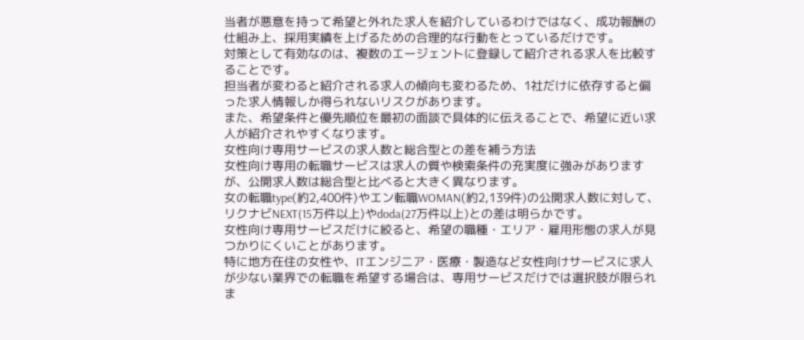当者が悪意を持って希望と外れた求人を紹介しているわけではなく、成功報酬の仕組み上、採用実績を上げるための合理的な行動をとっているだけです。
対策として有効なのは、複数のエージェントに登録して紹介される求人を比較することです。
担当者が変わると紹介される求人の傾向も変わるため、1社だけに依存すると偏った求人情報しか得られないリスクがあります。
また、希望条件と優先順位を最初の面談で具体的に伝えることで、希望に近い求人が紹介されやすくなります。
女性向け専用サービスの求人数と総合型との差を補う方法
女性向け専用の転職サービスは求人の質や検索条件の充実度に強みがありますが、公開求人数は総合型と比べると大きく異なります。
女の転職type(約2,400件)やエン転職WOMAN(約2,139件)の公開求人数に対して、リクナビNEXT(15万件以上)やdoda(27万件以上)との差は明らかです。
女性向け専用サービスだけに絞ると、希望の職種・エリア・雇用形態の求人が見つかりにくいことがあります。
特に地方在住の女性や、ITエンジニア・医療・製造など女性向けサービスに求人が少ない業界での転職を希望する場合は、専用サービスだけでは選択肢が限られま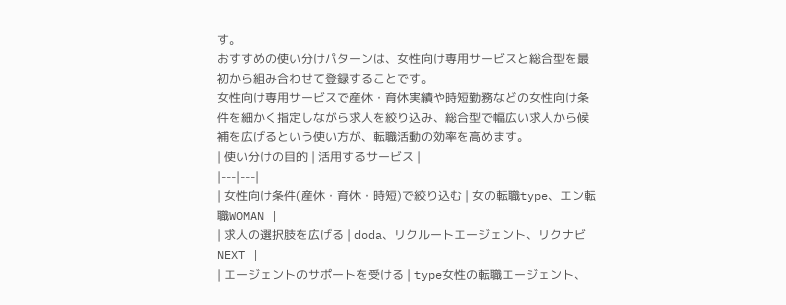す。
おすすめの使い分けパターンは、女性向け専用サービスと総合型を最初から組み合わせて登録することです。
女性向け専用サービスで産休・育休実績や時短勤務などの女性向け条件を細かく指定しながら求人を絞り込み、総合型で幅広い求人から候補を広げるという使い方が、転職活動の効率を高めます。
| 使い分けの目的 | 活用するサービス |
|---|---|
| 女性向け条件(産休・育休・時短)で絞り込む | 女の転職type、エン転職WOMAN |
| 求人の選択肢を広げる | doda、リクルートエージェント、リクナビNEXT |
| エージェントのサポートを受ける | type女性の転職エージェント、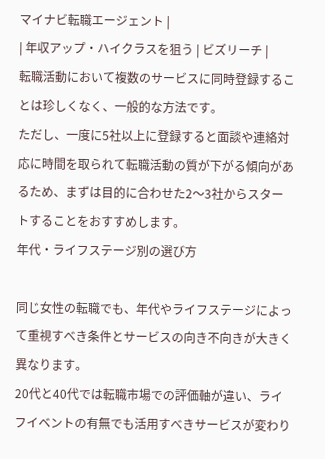マイナビ転職エージェント |
| 年収アップ・ハイクラスを狙う | ビズリーチ |
転職活動において複数のサービスに同時登録することは珍しくなく、一般的な方法です。
ただし、一度に5社以上に登録すると面談や連絡対応に時間を取られて転職活動の質が下がる傾向があるため、まずは目的に合わせた2〜3社からスタートすることをおすすめします。
年代・ライフステージ別の選び方

同じ女性の転職でも、年代やライフステージによって重視すべき条件とサービスの向き不向きが大きく異なります。
20代と40代では転職市場での評価軸が違い、ライフイベントの有無でも活用すべきサービスが変わり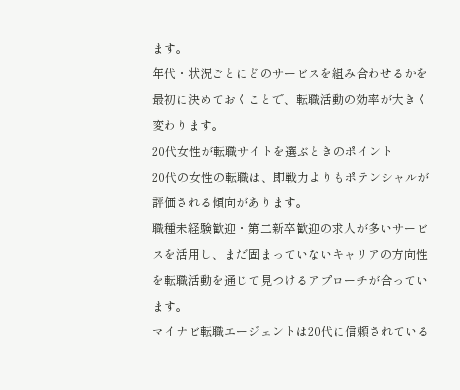ます。
年代・状況ごとにどのサービスを組み合わせるかを最初に決めておくことで、転職活動の効率が大きく変わります。
20代女性が転職サイトを選ぶときのポイント
20代の女性の転職は、即戦力よりもポテンシャルが評価される傾向があります。
職種未経験歓迎・第二新卒歓迎の求人が多いサービスを活用し、まだ固まっていないキャリアの方向性を転職活動を通じて見つけるアプローチが合っています。
マイナビ転職エージェントは20代に信頼されている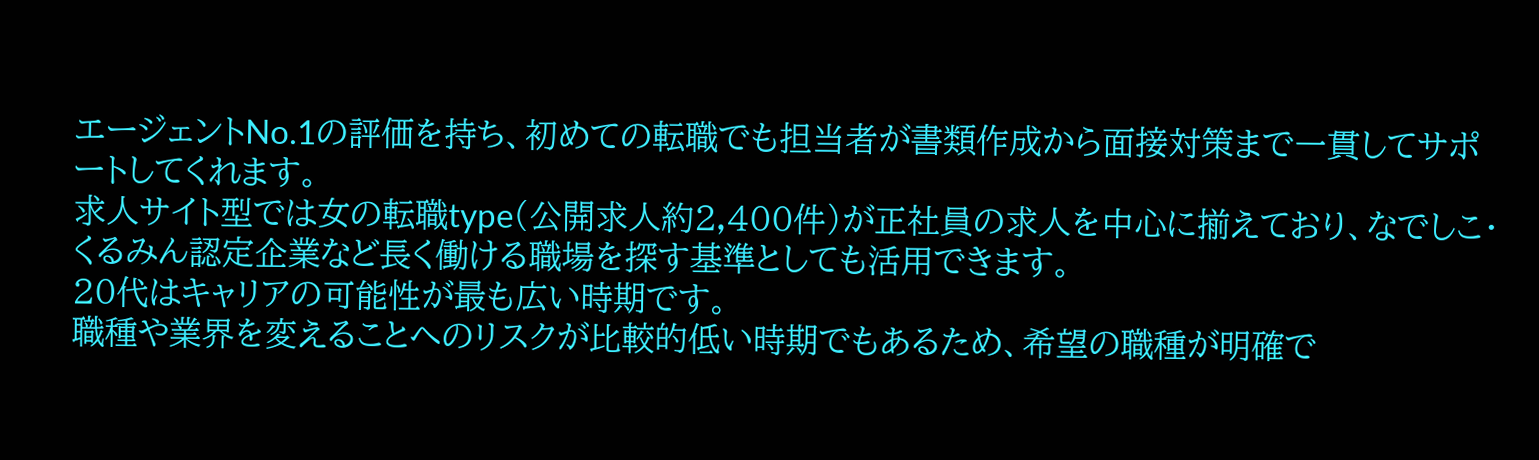エージェントNo.1の評価を持ち、初めての転職でも担当者が書類作成から面接対策まで一貫してサポートしてくれます。
求人サイト型では女の転職type(公開求人約2,400件)が正社員の求人を中心に揃えており、なでしこ・くるみん認定企業など長く働ける職場を探す基準としても活用できます。
20代はキャリアの可能性が最も広い時期です。
職種や業界を変えることへのリスクが比較的低い時期でもあるため、希望の職種が明確で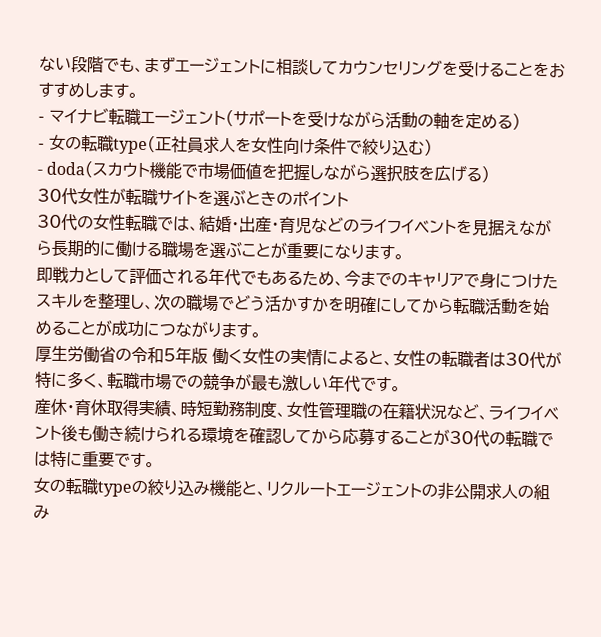ない段階でも、まずエージェントに相談してカウンセリングを受けることをおすすめします。
- マイナビ転職エージェント(サポートを受けながら活動の軸を定める)
- 女の転職type(正社員求人を女性向け条件で絞り込む)
- doda(スカウト機能で市場価値を把握しながら選択肢を広げる)
30代女性が転職サイトを選ぶときのポイント
30代の女性転職では、結婚・出産・育児などのライフイベントを見据えながら長期的に働ける職場を選ぶことが重要になります。
即戦力として評価される年代でもあるため、今までのキャリアで身につけたスキルを整理し、次の職場でどう活かすかを明確にしてから転職活動を始めることが成功につながります。
厚生労働省の令和5年版 働く女性の実情によると、女性の転職者は30代が特に多く、転職市場での競争が最も激しい年代です。
産休・育休取得実績、時短勤務制度、女性管理職の在籍状況など、ライフイベント後も働き続けられる環境を確認してから応募することが30代の転職では特に重要です。
女の転職typeの絞り込み機能と、リクルートエージェントの非公開求人の組み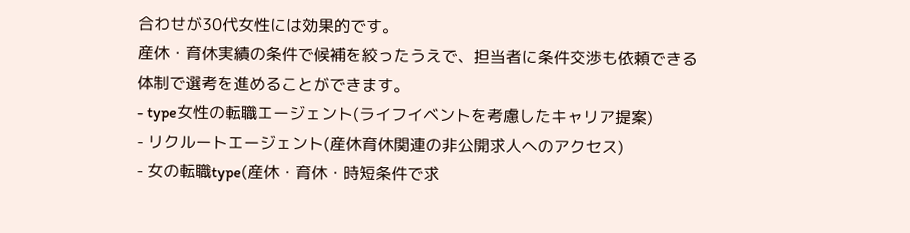合わせが30代女性には効果的です。
産休・育休実績の条件で候補を絞ったうえで、担当者に条件交渉も依頼できる体制で選考を進めることができます。
- type女性の転職エージェント(ライフイベントを考慮したキャリア提案)
- リクルートエージェント(産休育休関連の非公開求人へのアクセス)
- 女の転職type(産休・育休・時短条件で求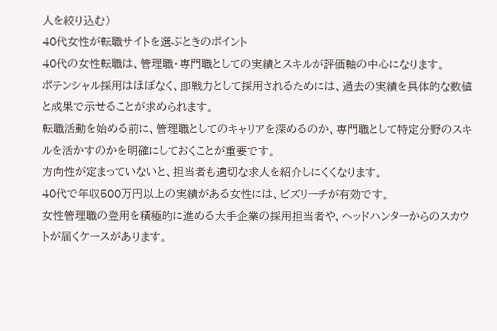人を絞り込む)
40代女性が転職サイトを選ぶときのポイント
40代の女性転職は、管理職・専門職としての実績とスキルが評価軸の中心になります。
ポテンシャル採用はほぼなく、即戦力として採用されるためには、過去の実績を具体的な数値と成果で示せることが求められます。
転職活動を始める前に、管理職としてのキャリアを深めるのか、専門職として特定分野のスキルを活かすのかを明確にしておくことが重要です。
方向性が定まっていないと、担当者も適切な求人を紹介しにくくなります。
40代で年収500万円以上の実績がある女性には、ビズリーチが有効です。
女性管理職の登用を積極的に進める大手企業の採用担当者や、ヘッドハンターからのスカウトが届くケースがあります。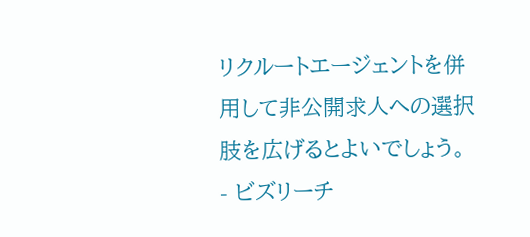リクルートエージェントを併用して非公開求人への選択肢を広げるとよいでしょう。
- ビズリーチ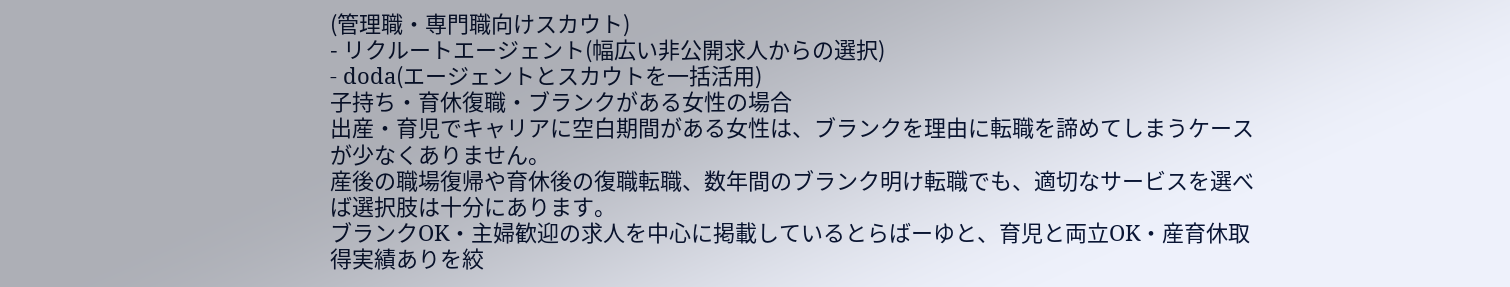(管理職・専門職向けスカウト)
- リクルートエージェント(幅広い非公開求人からの選択)
- doda(エージェントとスカウトを一括活用)
子持ち・育休復職・ブランクがある女性の場合
出産・育児でキャリアに空白期間がある女性は、ブランクを理由に転職を諦めてしまうケースが少なくありません。
産後の職場復帰や育休後の復職転職、数年間のブランク明け転職でも、適切なサービスを選べば選択肢は十分にあります。
ブランクOK・主婦歓迎の求人を中心に掲載しているとらばーゆと、育児と両立OK・産育休取得実績ありを絞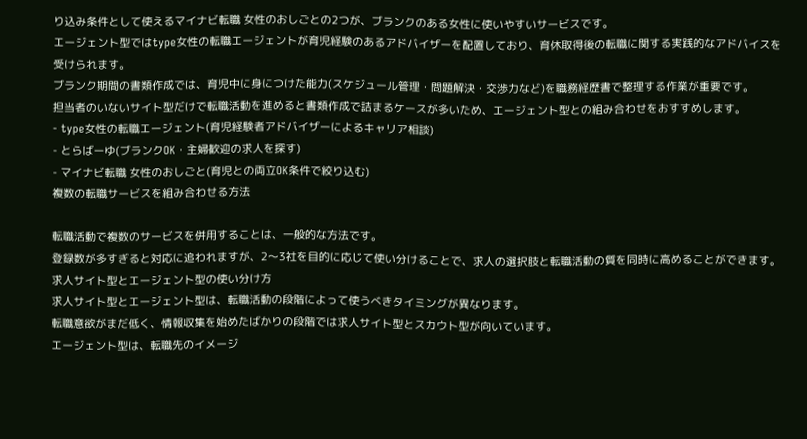り込み条件として使えるマイナビ転職 女性のおしごとの2つが、ブランクのある女性に使いやすいサービスです。
エージェント型ではtype女性の転職エージェントが育児経験のあるアドバイザーを配置しており、育休取得後の転職に関する実践的なアドバイスを受けられます。
ブランク期間の書類作成では、育児中に身につけた能力(スケジュール管理・問題解決・交渉力など)を職務経歴書で整理する作業が重要です。
担当者のいないサイト型だけで転職活動を進めると書類作成で詰まるケースが多いため、エージェント型との組み合わせをおすすめします。
- type女性の転職エージェント(育児経験者アドバイザーによるキャリア相談)
- とらばーゆ(ブランクOK・主婦歓迎の求人を探す)
- マイナビ転職 女性のおしごと(育児との両立OK条件で絞り込む)
複数の転職サービスを組み合わせる方法

転職活動で複数のサービスを併用することは、一般的な方法です。
登録数が多すぎると対応に追われますが、2〜3社を目的に応じて使い分けることで、求人の選択肢と転職活動の質を同時に高めることができます。
求人サイト型とエージェント型の使い分け方
求人サイト型とエージェント型は、転職活動の段階によって使うべきタイミングが異なります。
転職意欲がまだ低く、情報収集を始めたばかりの段階では求人サイト型とスカウト型が向いています。
エージェント型は、転職先のイメージ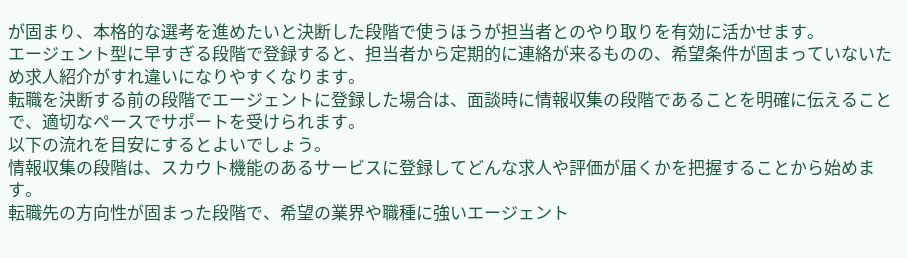が固まり、本格的な選考を進めたいと決断した段階で使うほうが担当者とのやり取りを有効に活かせます。
エージェント型に早すぎる段階で登録すると、担当者から定期的に連絡が来るものの、希望条件が固まっていないため求人紹介がすれ違いになりやすくなります。
転職を決断する前の段階でエージェントに登録した場合は、面談時に情報収集の段階であることを明確に伝えることで、適切なペースでサポートを受けられます。
以下の流れを目安にするとよいでしょう。
情報収集の段階は、スカウト機能のあるサービスに登録してどんな求人や評価が届くかを把握することから始めます。
転職先の方向性が固まった段階で、希望の業界や職種に強いエージェント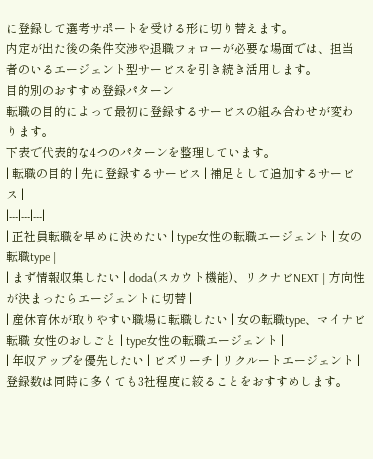に登録して選考サポートを受ける形に切り替えます。
内定が出た後の条件交渉や退職フォローが必要な場面では、担当者のいるエージェント型サービスを引き続き活用します。
目的別のおすすめ登録パターン
転職の目的によって最初に登録するサービスの組み合わせが変わります。
下表で代表的な4つのパターンを整理しています。
| 転職の目的 | 先に登録するサービス | 補足として追加するサービス |
|---|---|---|
| 正社員転職を早めに決めたい | type女性の転職エージェント | 女の転職type |
| まず情報収集したい | doda(スカウト機能)、リクナビNEXT | 方向性が決まったらエージェントに切替 |
| 産休育休が取りやすい職場に転職したい | 女の転職type、マイナビ転職 女性のおしごと | type女性の転職エージェント |
| 年収アップを優先したい | ビズリーチ | リクルートエージェント |
登録数は同時に多くても3社程度に絞ることをおすすめします。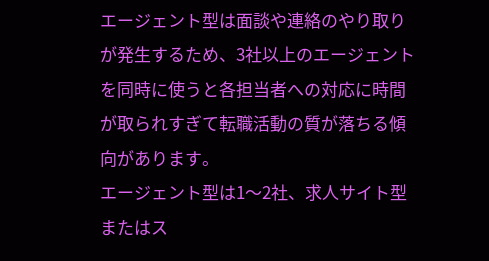エージェント型は面談や連絡のやり取りが発生するため、3社以上のエージェントを同時に使うと各担当者への対応に時間が取られすぎて転職活動の質が落ちる傾向があります。
エージェント型は1〜2社、求人サイト型またはス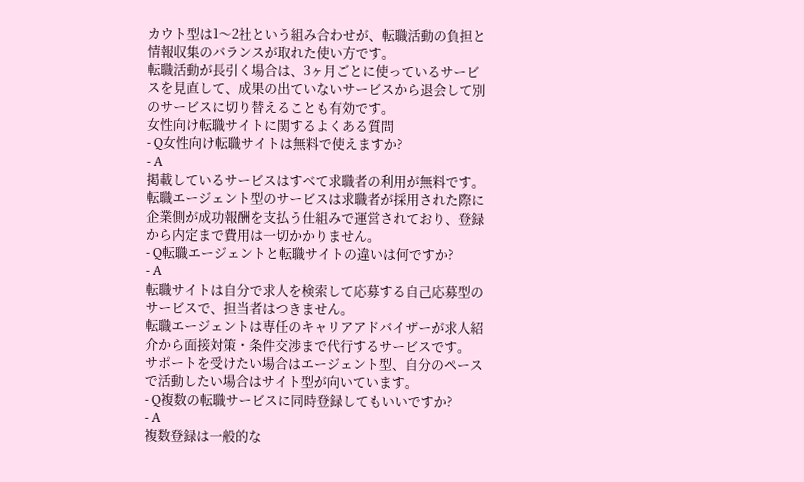カウト型は1〜2社という組み合わせが、転職活動の負担と情報収集のバランスが取れた使い方です。
転職活動が長引く場合は、3ヶ月ごとに使っているサービスを見直して、成果の出ていないサービスから退会して別のサービスに切り替えることも有効です。
女性向け転職サイトに関するよくある質問
- Q女性向け転職サイトは無料で使えますか?
- A
掲載しているサービスはすべて求職者の利用が無料です。
転職エージェント型のサービスは求職者が採用された際に企業側が成功報酬を支払う仕組みで運営されており、登録から内定まで費用は一切かかりません。
- Q転職エージェントと転職サイトの違いは何ですか?
- A
転職サイトは自分で求人を検索して応募する自己応募型のサービスで、担当者はつきません。
転職エージェントは専任のキャリアアドバイザーが求人紹介から面接対策・条件交渉まで代行するサービスです。
サポートを受けたい場合はエージェント型、自分のペースで活動したい場合はサイト型が向いています。
- Q複数の転職サービスに同時登録してもいいですか?
- A
複数登録は一般的な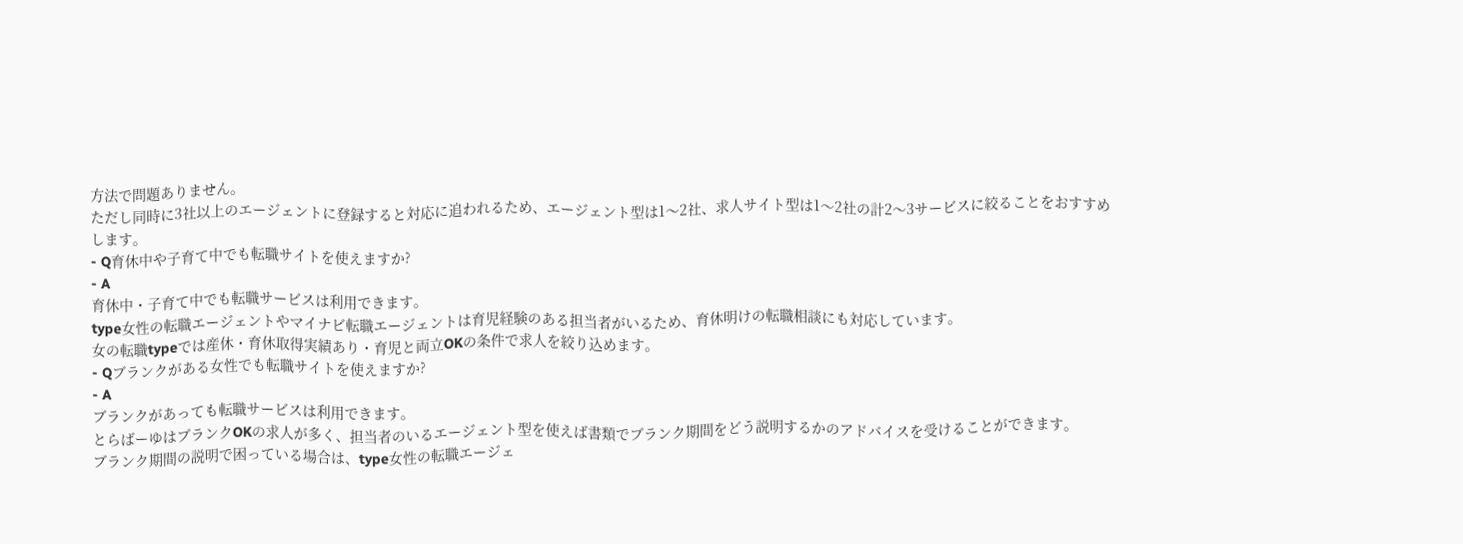方法で問題ありません。
ただし同時に3社以上のエージェントに登録すると対応に追われるため、エージェント型は1〜2社、求人サイト型は1〜2社の計2〜3サービスに絞ることをおすすめします。
- Q育休中や子育て中でも転職サイトを使えますか?
- A
育休中・子育て中でも転職サービスは利用できます。
type女性の転職エージェントやマイナビ転職エージェントは育児経験のある担当者がいるため、育休明けの転職相談にも対応しています。
女の転職typeでは産休・育休取得実績あり・育児と両立OKの条件で求人を絞り込めます。
- Qブランクがある女性でも転職サイトを使えますか?
- A
ブランクがあっても転職サービスは利用できます。
とらばーゆはブランクOKの求人が多く、担当者のいるエージェント型を使えば書類でブランク期間をどう説明するかのアドバイスを受けることができます。
ブランク期間の説明で困っている場合は、type女性の転職エージェ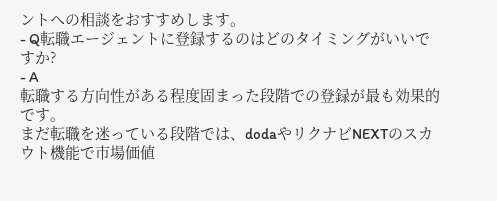ントへの相談をおすすめします。
- Q転職エージェントに登録するのはどのタイミングがいいですか?
- A
転職する方向性がある程度固まった段階での登録が最も効果的です。
まだ転職を迷っている段階では、dodaやリクナビNEXTのスカウト機能で市場価値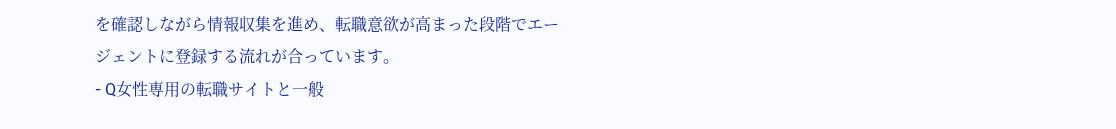を確認しながら情報収集を進め、転職意欲が高まった段階でエージェントに登録する流れが合っています。
- Q女性専用の転職サイトと一般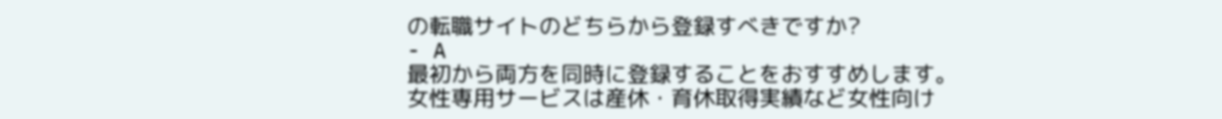の転職サイトのどちらから登録すべきですか?
- A
最初から両方を同時に登録することをおすすめします。
女性専用サービスは産休・育休取得実績など女性向け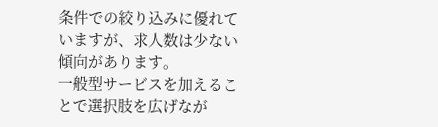条件での絞り込みに優れていますが、求人数は少ない傾向があります。
一般型サービスを加えることで選択肢を広げなが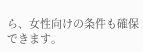ら、女性向けの条件も確保できます。